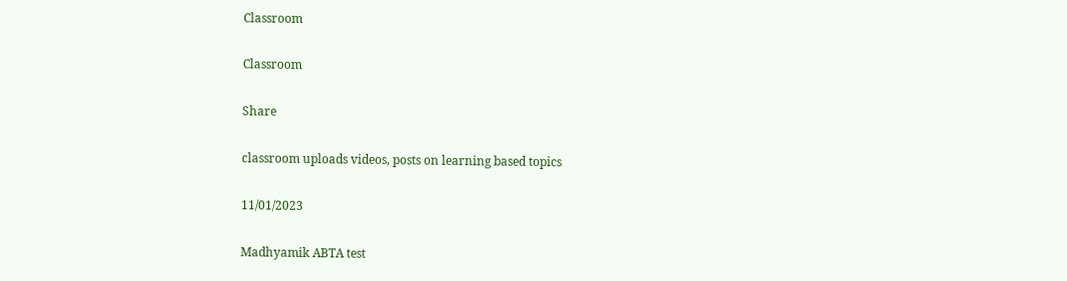Classroom

Classroom

Share

classroom uploads videos, posts on learning based topics

11/01/2023

Madhyamik ABTA test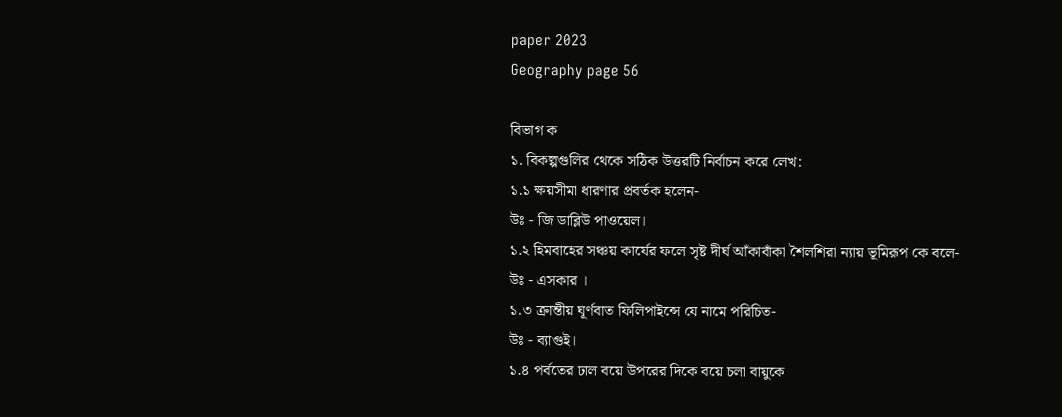paper 2023
Geography page 56

বিভাগ ক
১. বিকল্পগুলির থেকে সঠিক উত্তরটি নির্বাচন করে লেখ:
১.১ ক্ষয়সীমা ধারণার প্রবর্তক হলেন-
উঃ - জি ডাব্লিউ পাওয়েল।
১.২ হিমবাহের সঞ্চয় কার্যের ফলে সৃষ্ট দীর্ঘ আঁকাবাঁকা শৈলশিরা ন্যায় ভূমিরূপ কে বলে-
উঃ - এসকার ।
১.৩ ক্রান্তীয় ঘূর্ণবাত ফিলিপাইন্সে যে নামে পরিচিত-
উঃ - ব্যাগুই।
১.৪ পর্বতের ঢাল বয়ে উপরের দিকে বয়ে চলা বায়ুকে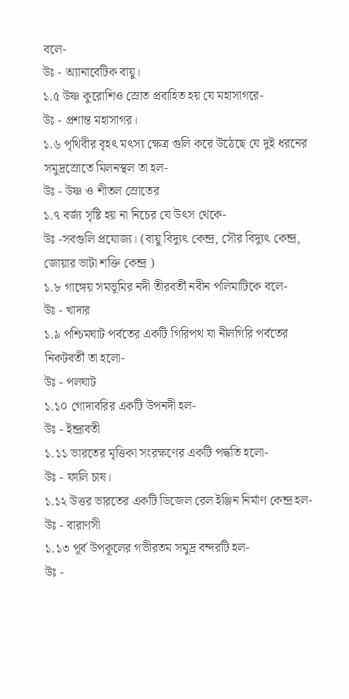বলে-
উঃ - অ্যানাবেটিক বায়ু।
১.৫ উষ্ণ কুরোশিও স্রোত প্রবাহিত হয় যে মহাসাগরে-
উঃ - প্রশান্ত মহাসাগর।
১.৬ পৃথিবীর বৃহৎ মৎস্য ক্ষেত্র গুলি করে উঠেছে যে দুই ধরনের সমুদ্রস্রোতে মিলনস্থল তা হল-
উঃ - উষ্ণ ও শীতল স্রোতের
১.৭ বর্জ্য সৃষ্টি হয় না নিচের যে উৎস থেকে-
উঃ -সবগুলি প্রযোজ্য। (বায়ু বিদ্যুৎ কেন্দ্র, সৌর বিদ্যুৎ কেন্দ্র, জোয়ার ভাটা শক্তি কেন্দ্র )
১.৮ গাঙ্গেয় সমভূমির নদী তীরবর্তী নবীন পলিমাটিকে বলে-
উঃ - খাদার
১.৯ পশ্চিমঘাট পর্বতের একটি গিরিপথ যা নীলগিরি পর্বতের নিকটবর্তী তা হলো-
উঃ - পলঘাট
১.১০ গোদাবরির একটি উপনদী হল-
উঃ - ইন্দ্রাবতী
১.১১ ভারতের মৃত্তিকা সংরক্ষণের একটি পদ্ধতি হলো-
উঃ - ফালি চাষ।
১.১২ উত্তর ভারতের একটি ডিজেল রেল ইঞ্জিন নির্মাণ কেন্দ্র হল-
উঃ - বারাণসী
১.১৩ পূর্ব উপকূলের গভীরতম সমুদ্র বন্দরটি হল-
উঃ -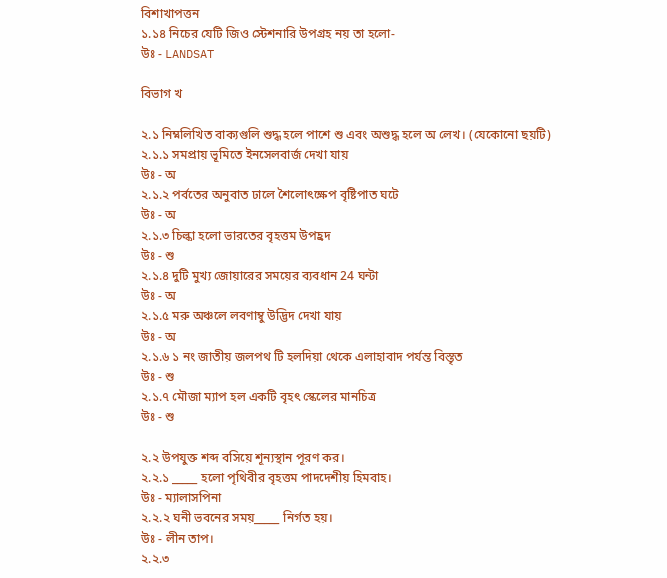বিশাখাপত্তন
১.১৪ নিচের যেটি জিও স্টেশনারি উপগ্রহ নয় তা হলো-
উঃ - LANDSAT

বিভাগ খ

২.১ নিম্নলিখিত বাক্যগুলি শুদ্ধ হলে পাশে শু এবং অশুদ্ধ হলে অ লেখ। (যেকোনো ছয়টি)
২.১.১ সমপ্রায় ভূমিতে ইনসেলবার্জ দেখা যায়
উঃ - অ
২.১.২ পর্বতের অনুবাত ঢালে শৈলোৎক্ষেপ বৃষ্টিপাত ঘটে
উঃ - অ
২.১.৩ চিল্কা হলো ভারতের বৃহত্তম উপহ্রদ
উঃ - শু
২.১.৪ দুটি মুখ্য জোয়ারের সময়ের ব্যবধান 24 ঘন্টা
উঃ - অ
২.১.৫ মরু অঞ্চলে লবণাম্বু উদ্ভিদ দেখা যায়
উঃ - অ
২.১.৬ ১ নং জাতীয় জলপথ টি হলদিয়া থেকে এলাহাবাদ পর্যন্ত বিস্তৃত
উঃ - শু
২.১.৭ মৌজা ম্যাপ হল একটি বৃহৎ স্কেলের মানচিত্র
উঃ - শু

২.২ উপযুক্ত শব্দ বসিয়ে শূন্যস্থান পূরণ কর।
২.২.১ _____ হলো পৃথিবীর বৃহত্তম পাদদেশীয় হিমবাহ।
উঃ - ম্যালাসপিনা
২.২.২ ঘনী ভবনের সময়_____ নির্গত হয়।
উঃ - লীন তাপ।
২.২.৩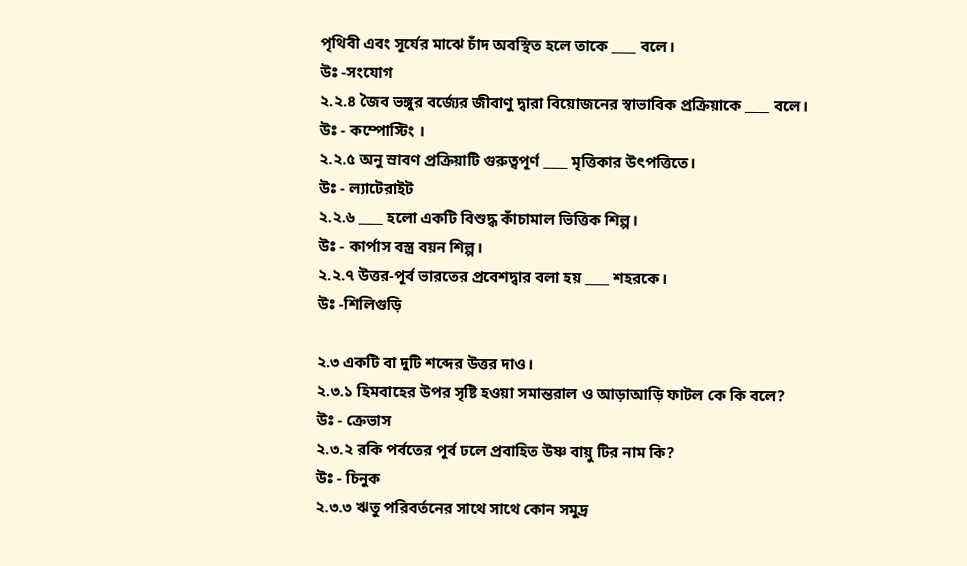পৃথিবী এবং সূর্যের মাঝে চাঁদ অবস্থিত হলে তাকে ____ বলে।
উঃ -সংযোগ
২.২.৪ জৈব ভঙ্গুর বর্জ্যের জীবাণু দ্বারা বিয়োজনের স্বাভাবিক প্রক্রিয়াকে ____ বলে।
উঃ - কম্পোস্টিং ‌।
২.২.৫ অনু স্রাবণ প্রক্রিয়াটি গুরুত্বপূর্ণ ____ মৃত্তিকার উৎপত্তিতে।
উঃ - ল্যাটেরাইট
২.২.৬ ____ হলো একটি বিশুদ্ধ কাঁচামাল ভিত্তিক শিল্প।
উঃ - কার্পাস বস্ত্র বয়ন শিল্প।
২.২.৭ উত্তর-পূর্ব ভারতের প্রবেশদ্বার বলা হয় ____ শহরকে।
উঃ -শিলিগুড়ি

২.৩ একটি বা দুটি শব্দের উত্তর দাও।
২.৩.১ হিমবাহের উপর সৃষ্টি হওয়া সমান্তরাল ও আড়াআড়ি ফাটল কে কি বলে?
উঃ - ক্রেভাস
২.৩.২ রকি পর্বতের পূর্ব ঢলে প্রবাহিত উষ্ণ বায়ু টির নাম কি?
উঃ - চিনুক
২.৩.৩ ঋতু পরিবর্তনের সাথে সাথে কোন সমুদ্র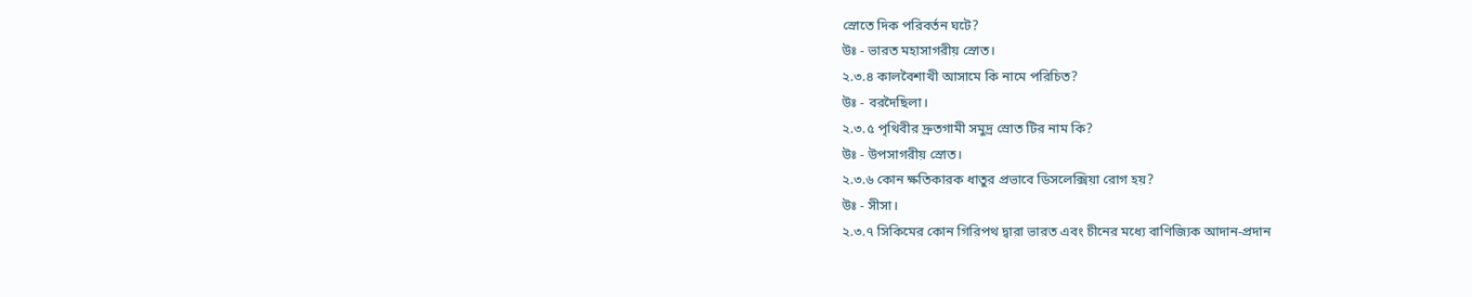স্রোতে দিক পরিবর্তন ঘটে?
উঃ - ভারত মহাসাগরীয় স্রোত।
২.৩.৪ কালবৈশাখী আসামে কি নামে পরিচিত?
উঃ - বরদৈছিলা।
২.৩.৫ পৃথিবীর দ্রুতগামী সমুদ্র স্রোত টির নাম কি?
উঃ - উপসাগরীয় স্রোত।
২.৩.৬ কোন ক্ষতিকারক ধাতুর প্রভাবে ডিসলেক্সিয়া রোগ হয়?
উঃ - সীসা।
২.৩.৭ সিকিমের কোন গিরিপথ দ্বারা ভারত এবং চীনের মধ্যে বাণিজ্যিক আদান-প্রদান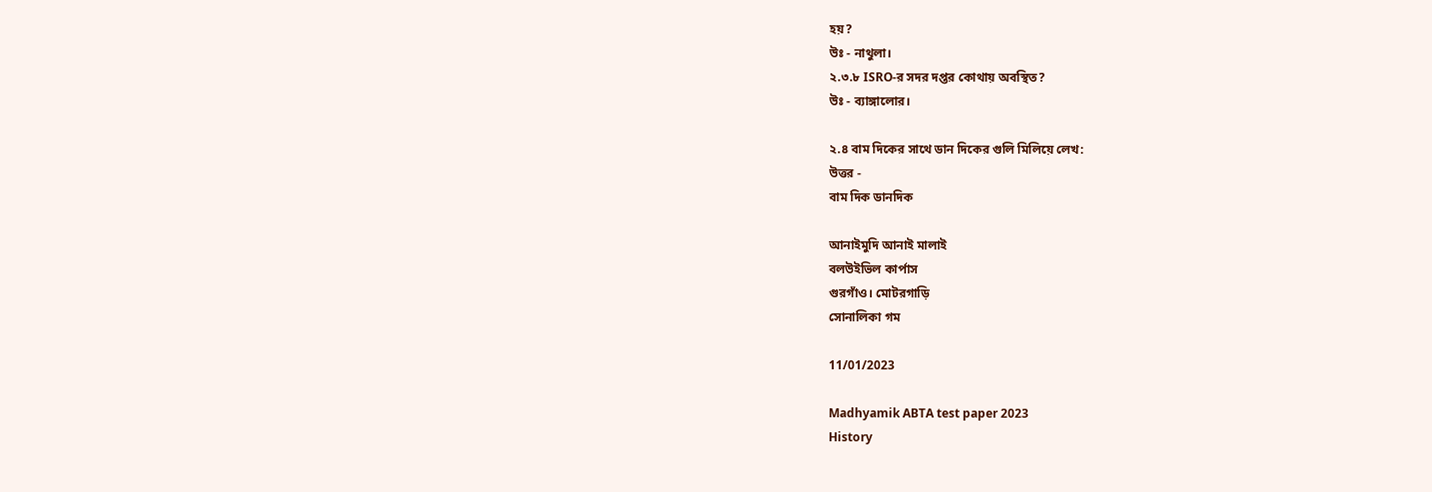হয়?
উঃ - নাথুলা।
২.৩.৮ ISRO-র সদর দপ্তর কোথায় অবস্থিত?
উঃ - ব্যাঙ্গালোর।

২.৪ বাম দিকের সাথে ডান দিকের গুলি মিলিয়ে লেখ:
উত্তর -
বাম দিক ডানদিক

আনাইমুদি আনাই মালাই
বলউইভিল কার্পাস
গুরগাঁও। মোটরগাড়ি
সোনালিকা গম

11/01/2023

Madhyamik ABTA test paper 2023
History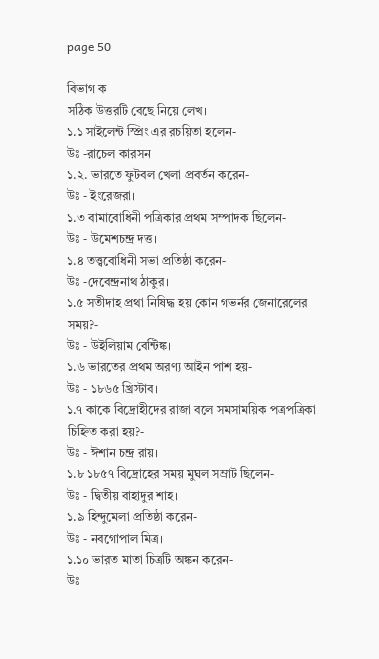page 50

বিভাগ ক
সঠিক উত্তরটি বেছে নিয়ে লেখ।
১.১ সাইলেন্ট স্প্রিং এর রচয়িতা হলেন-
উঃ -রাচেল কারসন
১.২. ভারতে ফুটবল খেলা প্রবর্তন করেন-
উঃ - ইংরেজরা।
১.৩ বামাবোধিনী পত্রিকার প্রথম সম্পাদক ছিলেন-
উঃ - উমেশচন্দ্র দত্ত।
১.৪ তত্ত্ববোধিনী সভা প্রতিষ্ঠা করেন-
উঃ -দেবেন্দ্রনাথ ঠাকুর।
১.৫ সতীদাহ প্রথা নিষিদ্ধ হয় কোন গভর্নর জেনারেলের সময়?-
উঃ - উইলিয়াম বেন্টিঙ্ক।
১.৬ ভারতের প্রথম অরণ্য আইন পাশ হয়-
উঃ - ১৮৬৫ খ্রিস্টাব।
১.৭ কাকে বিদ্রোহীদের রাজা বলে সমসাময়িক পত্রপত্রিকা চিহ্নিত করা হয়?-
উঃ - ঈশান চন্দ্র রায়।
১.৮ ১৮৫৭ বিদ্রোহের সময় মুঘল সম্রাট ছিলেন-
উঃ - দ্বিতীয় বাহাদুর শাহ।
১.৯ হিন্দুমেলা প্রতিষ্ঠা করেন-
উঃ - নবগোপাল মিত্র।
১.১০ ভারত মাতা চিত্রটি অঙ্কন করেন-
উঃ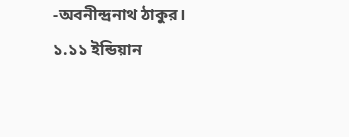-অবনীন্দ্রনাথ ঠাকুর।
১.১১ ইন্ডিয়ান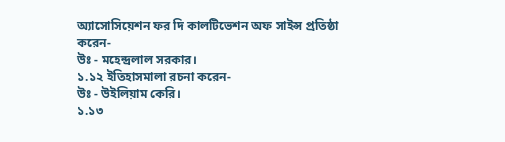অ্যাসোসিয়েশন ফর দি কালটিভেশন অফ সাইন্স প্রতিষ্ঠা করেন-
উঃ - মহেন্দ্রলাল সরকার।
১.১২ ইতিহাসমালা রচনা করেন-
উঃ - উইলিয়াম কেরি।
১.১৩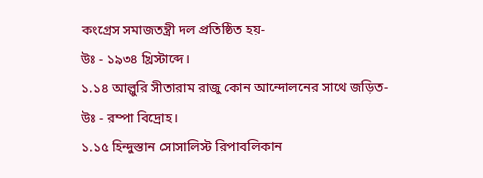কংগ্রেস সমাজতন্ত্রী দল প্রতিষ্ঠিত হয়-
উঃ - ১৯৩৪ খ্রিস্টাব্দে।
১.১৪ আল্লুরি সীতারাম রাজু কোন আন্দোলনের সাথে জড়িত-
উঃ - রম্পা বিদ্রোহ।
১.১৫ হিন্দুস্তান সোসালিস্ট রিপাবলিকান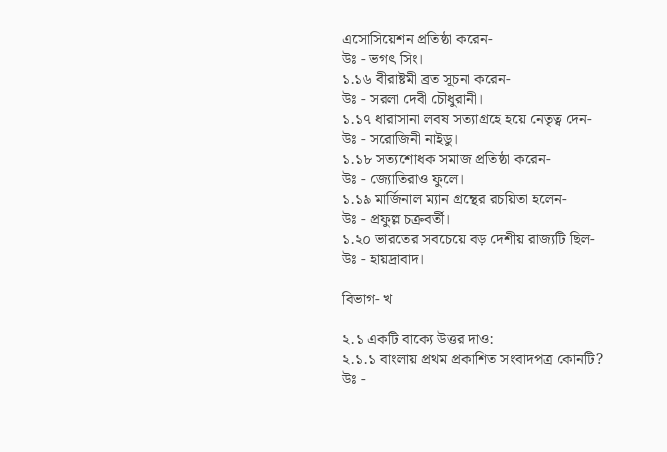এসোসিয়েশন প্রতিষ্ঠা করেন-
উঃ - ভগৎ সিং।
১.১৬ বীরাষ্টমী ব্রত সূচনা করেন-
উঃ - সরলা দেবী চৌধুরানী।
১.১৭ ধারাসানা লবষ সত্যাগ্রহে হয়ে নেতৃত্ব দেন-
উঃ - সরোজিনী নাইডু।
১.১৮ সত্যশোধক সমাজ প্রতিষ্ঠা করেন-
উঃ - জ্যোতিরাও ফুলে।
১.১৯ মার্জিনাল ম্যান গ্রন্থের রচয়িতা হলেন-
উঃ - প্রফুল্ল চক্রবর্তী।
১.২০ ভারতের সবচেয়ে বড় দেশীয় রাজ্যটি ছিল-
উঃ - হায়দ্রাবাদ।

বিভাগ- খ

২.১ একটি বাক্যে উত্তর দাও:
২.১.১ বাংলায় প্রথম প্রকাশিত সংবাদপত্র কোনটি?
উঃ -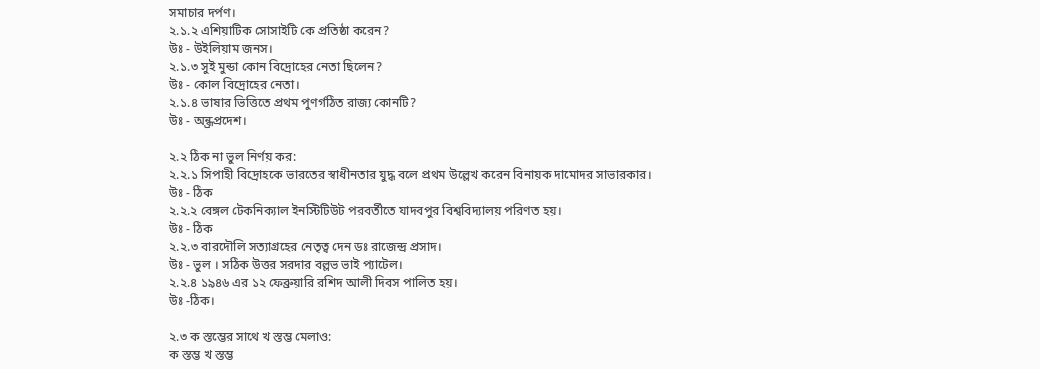সমাচার দর্পণ।
২.১.২ এশিয়াটিক সোসাইটি কে প্রতিষ্ঠা করেন?
উঃ - উইলিয়াম জনস।
২.১.৩ সুই মুন্ডা কোন বিদ্রোহের নেতা ছিলেন?
উঃ - কোল বিদ্রোহের নেতা।
২.১.৪ ভাষার ভিত্তিতে প্রথম পুণর্গঠিত রাজ্য কোনটি?
উঃ - অন্ধ্রপ্রদেশ।

২.২ ঠিক না ভুল নির্ণয় কর:
২.২.১ সিপাহী বিদ্রোহকে ভারতের স্বাধীনতার যুদ্ধ বলে প্রথম উল্লেখ করেন বিনায়ক দামোদর সাভারকার।
উঃ - ঠিক
২.২.২ বেঙ্গল টেকনিক্যাল ইনস্টিটিউট পরবর্তীতে যাদবপুর বিশ্ববিদ্যালয় পরিণত হয়।
উঃ - ঠিক
২.২.৩ বারদৌলি সত্যাগ্রহের নেতৃত্ব দেন ডঃ রাজেন্দ্র প্রসাদ।
উঃ - ভুল । সঠিক উত্তর সরদার বল্লভ ভাই প্যাটেল।
২.২.৪ ১৯৪৬ এর ১২ ফেব্রুয়ারি রশিদ আলী দিবস পালিত হয়।
উঃ -ঠিক।

২.৩ ক স্তম্ভের সাথে খ স্তম্ভ মেলাও:
ক স্তম্ভ খ স্তম্ভ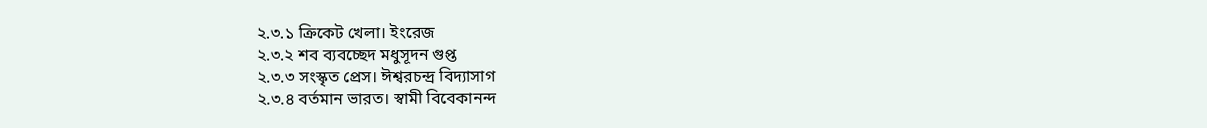২.৩.১ ক্রিকেট খেলা। ইংরেজ
২.৩.২ শব ব্যবচ্ছেদ মধুসূদন গুপ্ত
২.৩.৩ সংস্কৃত প্রেস। ঈশ্বরচন্দ্র বিদ্যাসাগ
২.৩.৪ বর্তমান ভারত। স্বামী বিবেকানন্দ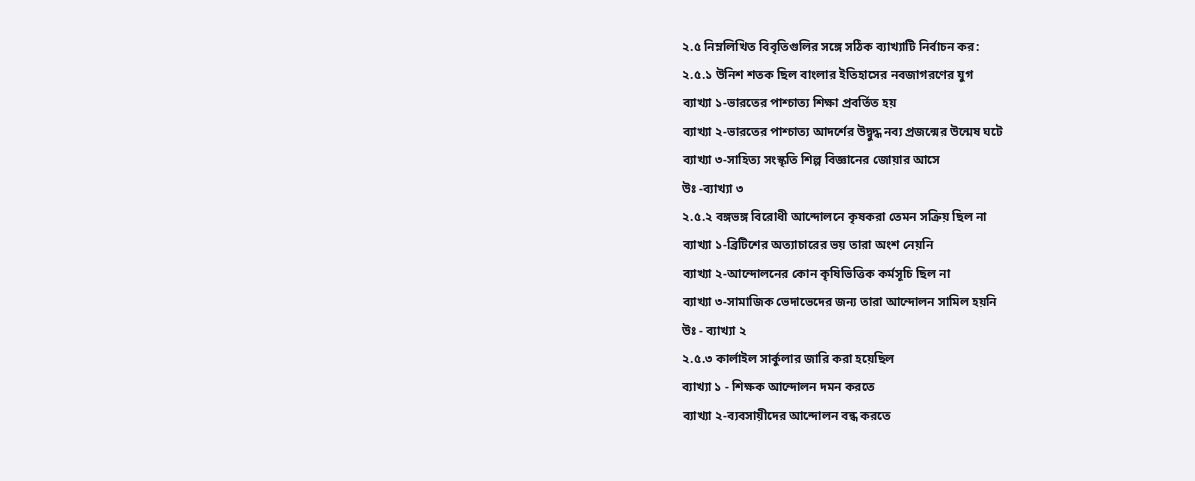২.৫ নিম্নলিখিত বিবৃতিগুলির সঙ্গে সঠিক ব্যাখ্যাটি নির্বাচন কর:
২.৫.১ উনিশ শতক ছিল বাংলার ইতিহাসের নবজাগরণের যুগ
ব্যাখ্যা ১-ভারতের পাশ্চাত্য শিক্ষা প্রবর্তিত হয়
ব্যাখ্যা ২-ভারতের পাশ্চাত্য আদর্শের উদ্বুদ্ধ নব্য প্রজন্মের উন্মেষ ঘটে
ব্যাখ্যা ৩-সাহিত্য সংস্কৃতি শিল্প বিজ্ঞানের জোয়ার আসে
উঃ -ব্যাখ্যা ৩
২.৫.২ বঙ্গভঙ্গ বিরোধী আন্দোলনে কৃষকরা তেমন সক্রিয় ছিল না
ব্যাখ্যা ১-ব্রিটিশের অত্যাচারের ভয় তারা অংশ নেয়নি
ব্যাখ্যা ২-আন্দোলনের কোন কৃষিভিত্তিক কর্মসূচি ছিল না
ব্যাখ্যা ৩-সামাজিক ভেদাভেদের জন্য তারা আন্দোলন সামিল হয়নি
উঃ - ব্যাখ্যা ২
২.৫.৩ কার্লাইল সার্কুলার জারি করা হয়েছিল
ব্যাখ্যা ১ - শিক্ষক আন্দোলন দমন করতে
ব্যাখ্যা ২-ব্যবসায়ীদের আন্দোলন বন্ধ করতে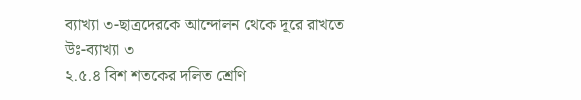ব্যাখ্যা ৩-ছাত্রদেরকে আন্দোলন থেকে দূরে রাখতে
উঃ-ব্যাখ্যা ৩
২.৫.৪ বিশ শতকের দলিত শ্রেণি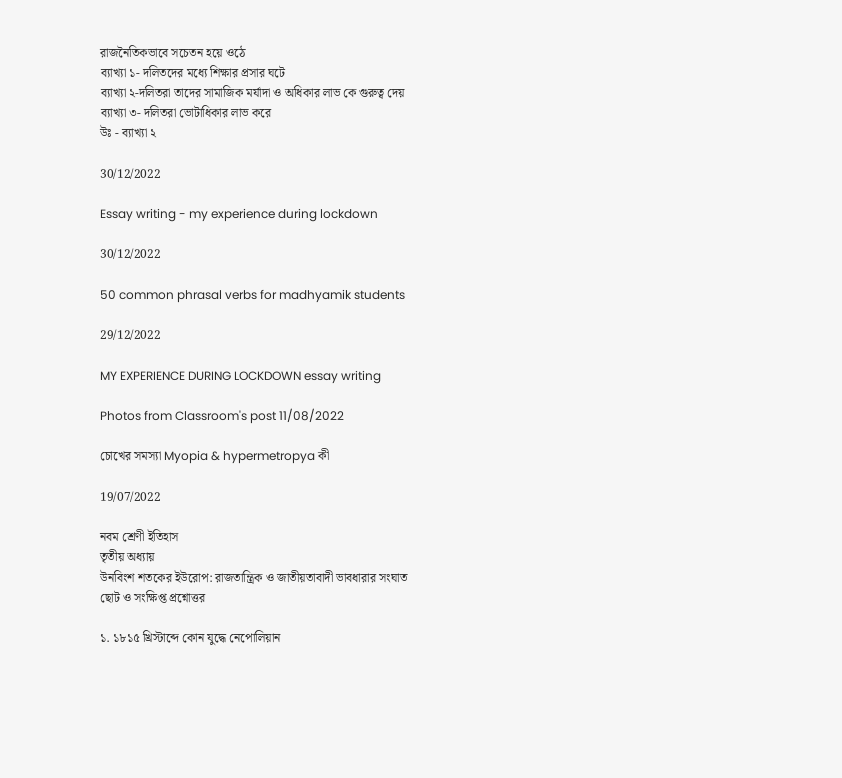রাজনৈতিকভাবে সচেতন হয়ে ওঠে
ব্যাখ্যা ১- দলিতদের মধ্যে শিক্ষার প্রসার ঘটে
ব্যাখ্যা ২-দলিতরা তাদের সামাজিক মর্যাদা ও অধিকার লাভ কে গুরুত্ব দেয়
ব্যাখ্যা ৩- দলিতরা ভোটাধিকার লাভ করে
উঃ - ব্যাখ্যা ২

30/12/2022

Essay writing - my experience during lockdown

30/12/2022

50 common phrasal verbs for madhyamik students

29/12/2022

MY EXPERIENCE DURING LOCKDOWN essay writing

Photos from Classroom's post 11/08/2022

চোখের সমস্যা Myopia & hypermetropya কী

19/07/2022

নবম শ্রেণী ইতিহাস
তৃতীয় অধ্যায়
উনবিংশ শতকের ইউরোপ: রাজতান্ত্রিক ও জাতীয়তাবাদী ভাবধারার সংঘাত
ছোট ও সংক্ষিপ্ত প্রশ্নোত্তর

১. ১৮১৫ খ্রিস্টাব্দে কোন যুদ্ধে নেপোলিয়ান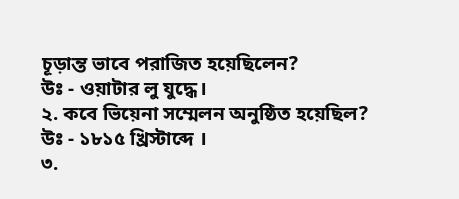চূড়ান্ত ভাবে পরাজিত হয়েছিলেন?
উঃ - ওয়াটার লু যুদ্ধে।
২. কবে ভিয়েনা সম্মেলন অনুষ্ঠিত হয়েছিল?
উঃ - ১৮১৫ খ্রিস্টাব্দে ‌।
৩.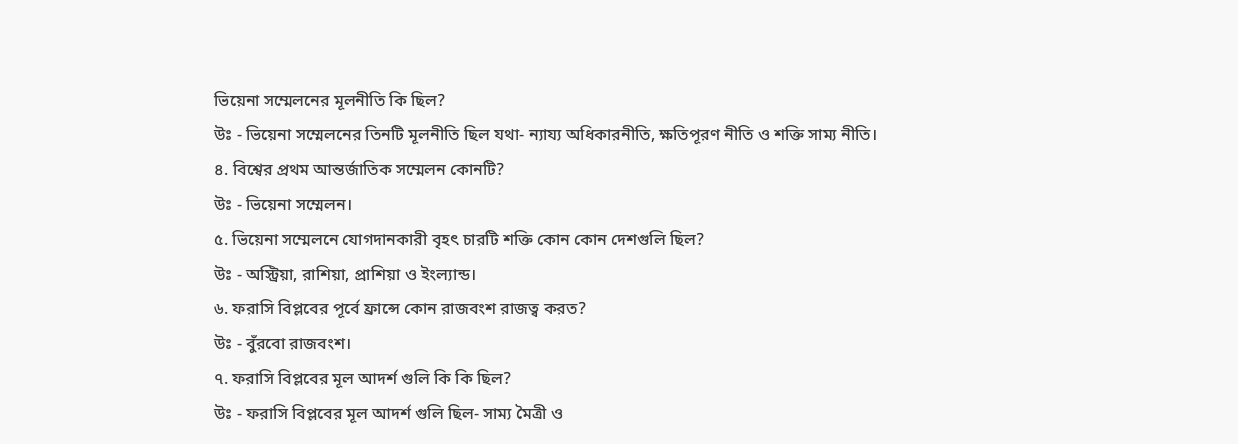ভিয়েনা সম্মেলনের মূলনীতি কি ছিল?
উঃ - ভিয়েনা সম্মেলনের তিনটি মূলনীতি ছিল যথা- ন্যায্য অধিকারনীতি, ক্ষতিপূরণ নীতি ও শক্তি সাম্য নীতি।
৪. বিশ্বের প্রথম আন্তর্জাতিক সম্মেলন কোনটি?
উঃ - ভিয়েনা সম্মেলন।
৫. ভিয়েনা সম্মেলনে যোগদানকারী বৃহৎ চারটি শক্তি কোন কোন দেশগুলি ছিল?
উঃ - অস্ট্রিয়া, রাশিয়া, প্রাশিয়া ও ইংল্যান্ড।
৬. ফরাসি বিপ্লবের পূর্বে ফ্রান্সে কোন রাজবংশ রাজত্ব করত?
উঃ - বুঁরবো রাজবংশ।
৭. ফরাসি বিপ্লবের মূল আদর্শ গুলি কি কি ছিল?
উঃ - ফরাসি বিপ্লবের মূল আদর্শ গুলি ছিল- সাম্য মৈত্রী ও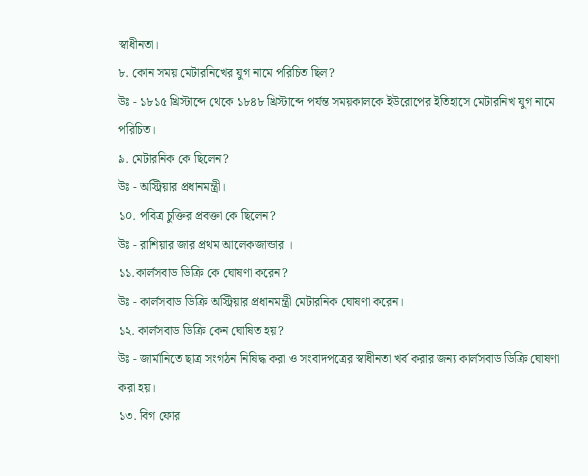স্বাধীনতা।
৮. কোন সময় মেটারনিখের যুগ নামে পরিচিত ছিল?
উঃ - ১৮১৫ খ্রিস্টাব্দে থেকে ১৮৪৮ খ্রিস্টাব্দে পর্যন্ত সময়কালকে ইউরোপের ইতিহাসে মেটারনিখ যুগ নামে পরিচিত।
৯. মেটারনিক কে ছিলেন?
উঃ - অস্ট্রিয়ার প্রধানমন্ত্রী।
১০. পবিত্র চুক্তির প্রবক্তা কে ছিলেন?
উঃ - রাশিয়ার জার প্রথম আলেকজান্ডার ‌।
১১.কার্লসবাড ডিক্রি কে ঘোষণা করেন?
উঃ - কার্লসবাড ডিক্রি অস্ট্রিয়ার প্রধানমন্ত্রী মেটারনিক ঘোষণা করেন।
১২. কার্লসবাড ডিক্রি কেন ঘোষিত হয়?
উঃ - জার্মানিতে ছাত্র সংগঠন নিষিদ্ধ করা ও সংবাদপত্রের স্বাধীনতা খর্ব করার জন্য কার্লসবাড ডিক্রি ঘোষণা করা হয়।
১৩. বিগ ফোর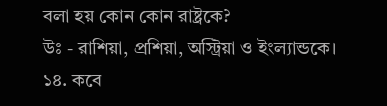বলা হয় কোন কোন রাষ্ট্রকে?
উঃ - রাশিয়া, প্রশিয়া, অস্ট্রিয়া ও ইংল্যান্ডকে।
১৪. কবে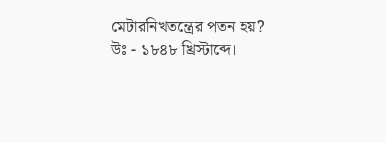মেটারনিখতন্ত্রের পতন হয়?
উঃ - ১৮৪৮ খ্রিস্টাব্দে।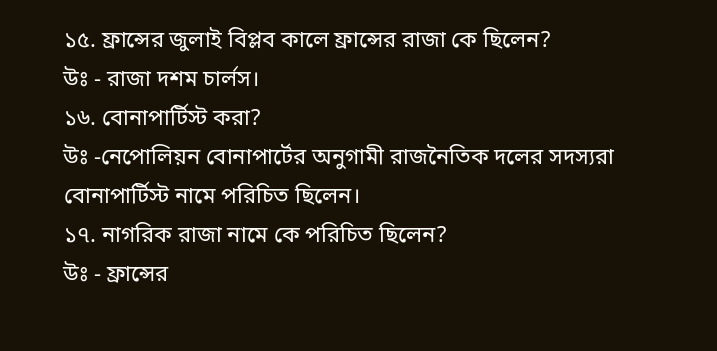১৫. ফ্রান্সের জুলাই বিপ্লব কালে ফ্রান্সের রাজা কে ছিলেন?
উঃ - রাজা দশম চার্লস।
১৬. বোনাপার্টিস্ট করা?
উঃ -নেপোলিয়ন বোনাপার্টের অনুগামী রাজনৈতিক দলের সদস্যরা বোনাপার্টিস্ট নামে পরিচিত ছিলেন।
১৭. নাগরিক রাজা নামে কে পরিচিত ছিলেন?
উঃ - ফ্রান্সের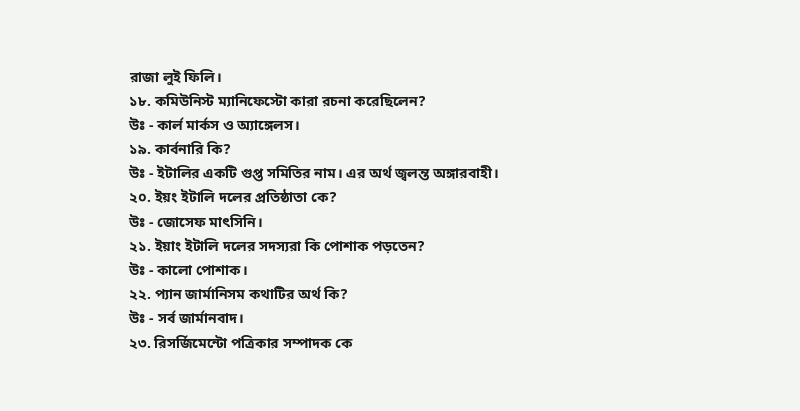রাজা লুই ফিলি।
১৮. কমিউনিস্ট ম্যানিফেস্টো কারা রচনা করেছিলেন?
উঃ - কার্ল মার্কস ও অ্যাঙ্গেলস।
১৯. কার্বনারি কি?
উঃ - ইটালির একটি গুপ্ত সমিতির নাম। এর অর্থ জ্বলন্ত অঙ্গারবাহী।
২০. ইয়ং ইটালি দলের প্রতিষ্ঠাতা কে?
উঃ - জোসেফ মাৎসিনি।
২১. ইয়াং ইটালি দলের সদস্যরা কি পোশাক পড়তেন?
উঃ - কালো পোশাক।
২২. প্যান জার্মানিসম কথাটির অর্থ কি?
উঃ - সর্ব জার্মানবাদ।
২৩. রিসর্জিমেন্টো পত্রিকার সম্পাদক কে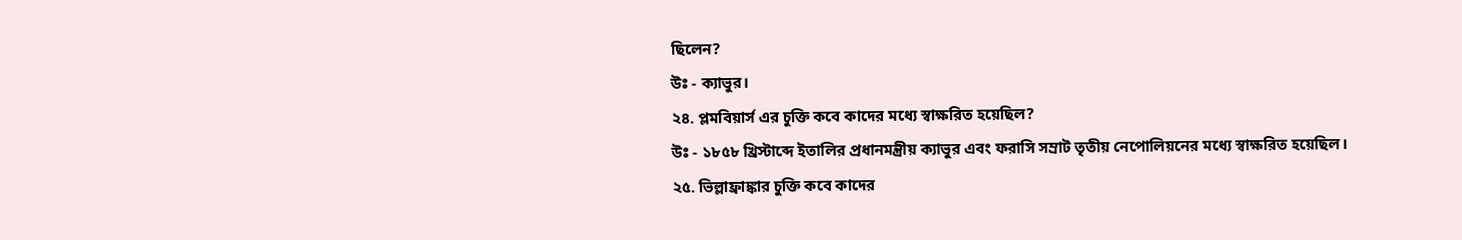ছিলেন?
উঃ - ক্যাভুর।
২৪. প্লমবিয়ার্স এর চুক্তি কবে কাদের মধ্যে স্বাক্ষরিত হয়েছিল?
উঃ - ১৮৫৮ খ্রিস্টাব্দে ইতালির প্রধানমন্ত্রীয় ক্যাভুর এবং ফরাসি সম্রাট তৃতীয় নেপোলিয়নের মধ্যে স্বাক্ষরিত হয়েছিল।
২৫. ভিল্লাফ্রাঙ্কার চুক্তি কবে কাদের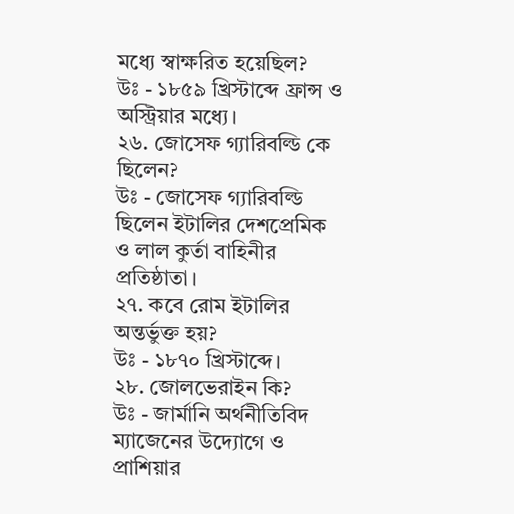মধ্যে স্বাক্ষরিত হয়েছিল?
উঃ - ১৮৫৯ খ্রিস্টাব্দে ফ্রান্স ও অস্ট্রিয়ার মধ্যে।
২৬. জোসেফ গ্যারিবল্ডি কে ছিলেন?
উঃ - জোসেফ গ্যারিবল্ডি ছিলেন ইটালির দেশপ্রেমিক ও লাল কুর্তা বাহিনীর প্রতিষ্ঠাতা।
২৭. কবে রোম ইটালির অন্তর্ভুক্ত হয়?
উঃ - ১৮৭০ খ্রিস্টাব্দে।
২৮. জোলভেরাইন কি?
উঃ - জার্মানি অর্থনীতিবিদ ম্যাজেনের উদ্যোগে ও প্রাশিয়ার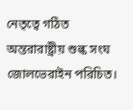নেতৃত্বে গঠিত অন্তরারাষ্ট্রীয় শুল্ক সংঘ জোলভেরাইন পরিচিত।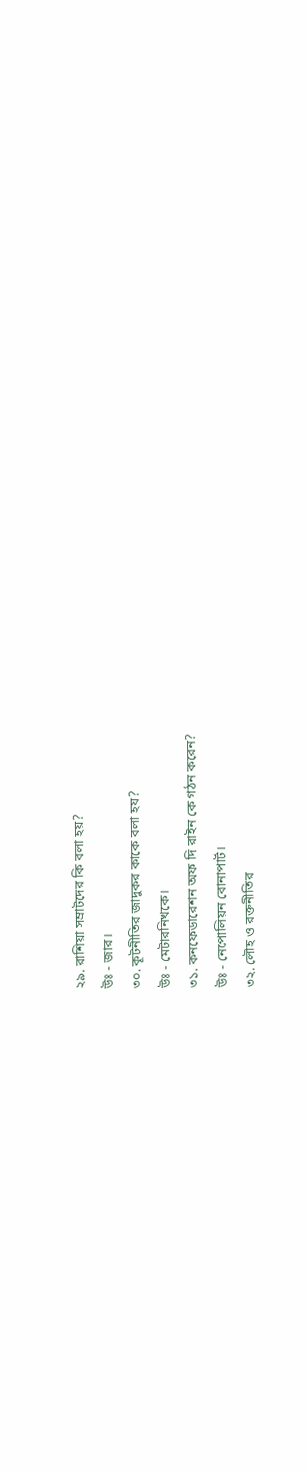২৯. রাশিয়া সম্রাটদের কি বলা হয়?
উঃ - জার।
৩০. কূটনীতির জাদুকর কাকে বলা হয?
উঃ - মেটারনিখকে।
৩১. কনফেডারেশন অফ দি রাইন কে গঠন করেন?
উঃ - নেপোলিয়ন বোনাপার্ট।
৩২. লৌহ ও রক্তনীতির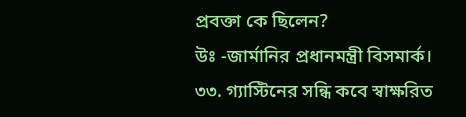প্রবক্তা কে ছিলেন?
উঃ -জার্মানির প্রধানমন্ত্রী বিসমার্ক।
৩৩. গ্যাস্টিনের সন্ধি কবে স্বাক্ষরিত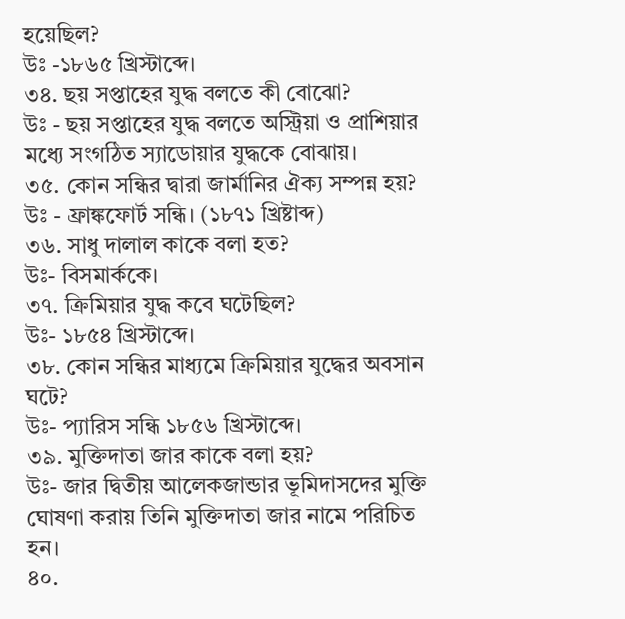হয়েছিল?
উঃ -১৮৬৫ খ্রিস্টাব্দে।
৩৪. ছয় সপ্তাহের যুদ্ধ বলতে কী বোঝো?
উঃ - ছয় সপ্তাহের যুদ্ধ বলতে অস্ট্রিয়া ও প্রাশিয়ার মধ্যে সংগঠিত স্যাডোয়ার যুদ্ধকে বোঝায়।
৩৫. কোন সন্ধির দ্বারা জার্মানির ঐক্য সম্পন্ন হয়?
উঃ - ফ্রাঙ্কফোর্ট সন্ধি। (১৮৭১ খ্রিষ্টাব্দ)
৩৬. সাধু দালাল কাকে বলা হত?
উঃ- বিসমার্ককে।
৩৭. ক্রিমিয়ার যুদ্ধ কবে ঘটেছিল?
উঃ- ১৮৫৪ খ্রিস্টাব্দে।
৩৮. কোন সন্ধির মাধ্যমে ক্রিমিয়ার যুদ্ধের অবসান ঘটে?
উঃ- প্যারিস সন্ধি ১৮৫৬ খ্রিস্টাব্দে।
৩৯. মুক্তিদাতা জার কাকে বলা হয়?
উঃ- জার দ্বিতীয় আলেকজান্ডার ভূমিদাসদের মুক্তি ঘোষণা করায় তিনি মুক্তিদাতা জার নামে পরিচিত হন।
৪০.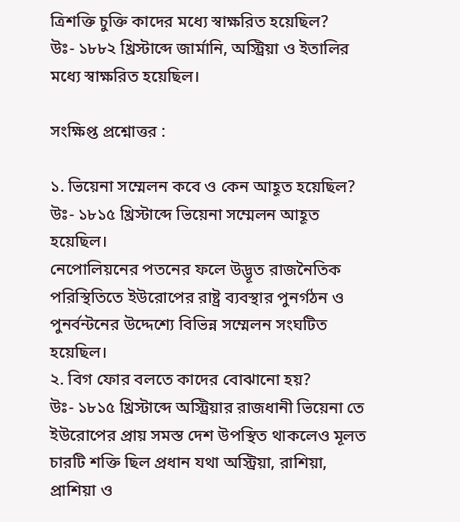ত্রিশক্তি চুক্তি কাদের মধ্যে স্বাক্ষরিত হয়েছিল?
উঃ- ১৮৮২ খ্রিস্টাব্দে জার্মানি, অস্ট্রিয়া ও ইতালির মধ্যে স্বাক্ষরিত হয়েছিল।

সংক্ষিপ্ত প্রশ্নোত্তর :

১. ভিয়েনা সম্মেলন কবে ও কেন আহূত হয়েছিল?
উঃ- ১৮১৫ খ্রিস্টাব্দে ভিয়েনা সম্মেলন আহূত হয়েছিল।
নেপোলিয়নের পতনের ফলে উদ্ভূত রাজনৈতিক পরিস্থিতিতে ইউরোপের রাষ্ট্র ব্যবস্থার পুনর্গঠন ও পুনর্বন্টনের উদ্দেশ্যে বিভিন্ন সম্মেলন সংঘটিত হয়েছিল।
২. বিগ ফোর বলতে কাদের বোঝানো হয়?
উঃ- ১৮১৫ খ্রিস্টাব্দে অস্ট্রিয়ার রাজধানী ভিয়েনা তে ইউরোপের প্রায় সমস্ত দেশ উপস্থিত থাকলেও মূলত চারটি শক্তি ছিল প্রধান যথা অস্ট্রিয়া, রাশিয়া, প্রাশিয়া ও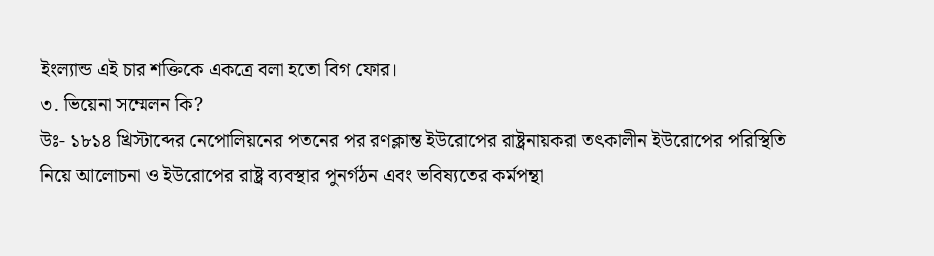ইংল্যান্ড এই চার শক্তিকে একত্রে বলা হতো বিগ ফোর।
৩. ভিয়েনা সম্মেলন কি?
উঃ- ১৮১৪ খ্রিস্টাব্দের নেপোলিয়নের পতনের পর রণক্লান্ত ইউরোপের রাষ্ট্রনায়করা তৎকালীন ইউরোপের পরিস্থিতি নিয়ে আলোচনা ও ইউরোপের রাষ্ট্র ব্যবস্থার পুনর্গঠন এবং ভবিষ্যতের কর্মপন্থা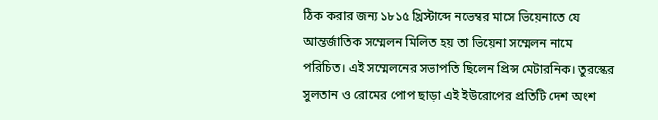ঠিক করার জন্য ১৮১৫ খ্রিস্টাব্দে নভেম্বর মাসে ভিয়েনাতে যে আন্তর্জাতিক সম্মেলন মিলিত হয় তা ভিয়েনা সম্মেলন নামে পরিচিত। এই সম্মেলনের সভাপতি ছিলেন প্রিন্স মেটারনিক। তুরস্কের সুলতান ও রোমের পোপ ছাড়া এই ইউরোপের প্রতিটি দেশ অংশ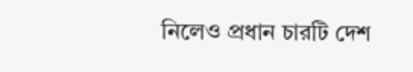নিলেও প্রধান চারটি দেশ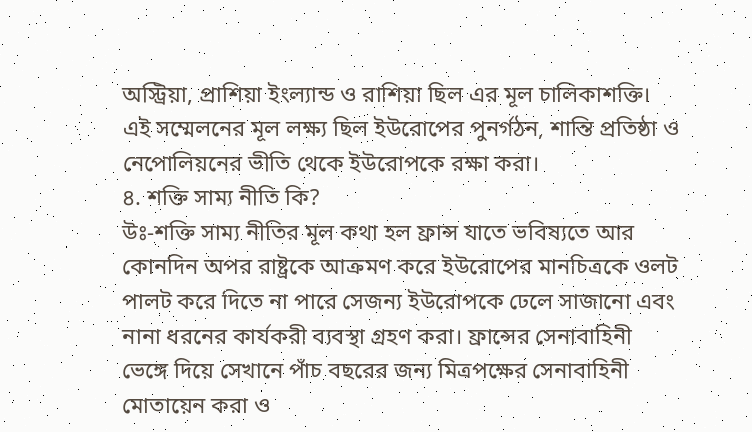অস্ট্রিয়া, প্রাশিয়া ইংল্যান্ড ও রাশিয়া ছিল এর মূল চালিকাশক্তি। এই সম্মেলনের মূল লক্ষ্য ছিল ইউরোপের পুনর্গঠন, শান্তি প্রতিষ্ঠা ও নেপোলিয়নের ভীতি থেকে ইউরোপকে রক্ষা করা।
৪. শক্তি সাম্য নীতি কি?
উঃ-শক্তি সাম্য নীতির মূল কথা হল ফ্রান্স যাতে ভবিষ্যতে আর কোনদিন অপর রাষ্ট্রকে আক্রমণ করে ইউরোপের মানচিত্রকে ওলট পালট করে দিতে না পারে সেজন্য ইউরোপকে ঢেলে সাজানো এবং নানা ধরনের কার্যকরী ব্যবস্থা গ্রহণ করা। ফ্রান্সের সেনাবাহিনী ভেঙ্গে দিয়ে সেখানে পাঁচ বছরের জন্য মিত্রপক্ষের সেনাবাহিনী মোতায়েন করা ও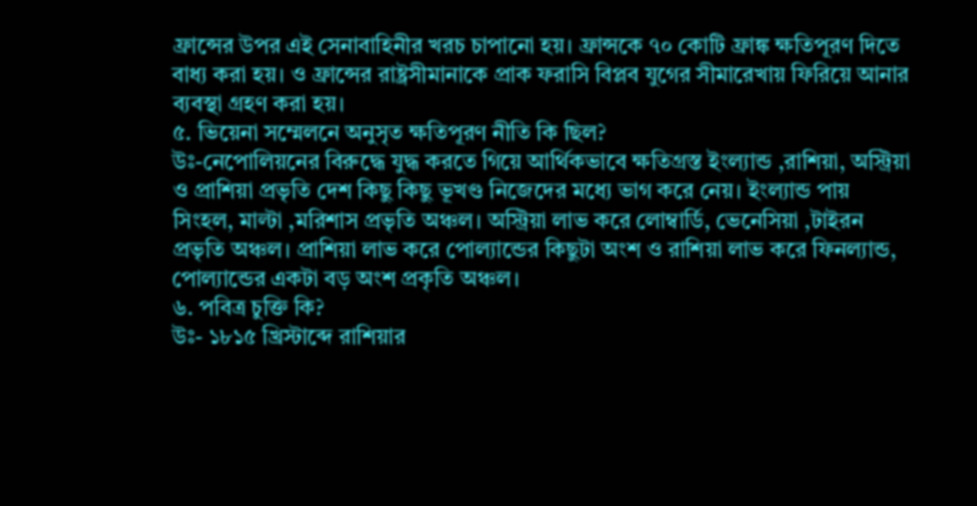ফ্রান্সের উপর এই সেনাবাহিনীর খরচ চাপানো হয়। ফ্রান্সকে ৭০ কোটি ফ্রাঙ্ক ক্ষতিপূরণ দিতে বাধ্য করা হয়। ও ফ্রান্সের রাষ্ট্রসীমানাকে প্রাক ফরাসি বিপ্লব যুগের সীমারেখায় ফিরিয়ে আনার ব্যবস্থা গ্রহণ করা হয়।
৫. ভিয়েনা সম্মেলনে অনুসৃত ক্ষতিপূরণ নীতি কি ছিল?
উঃ-নেপোলিয়নের বিরুদ্ধে যুদ্ধ করতে গিয়ে আর্থিকভাবে ক্ষতিগ্রস্ত ইংল্যান্ড ,রাশিয়া, অস্ট্রিয়া ও প্রাশিয়া প্রভৃতি দেশ কিছু কিছু ভূখণ্ড নিজেদের মধ্যে ভাগ করে নেয়। ইংল্যান্ড পায় সিংহল, মাল্টা ,মরিশাস প্রভৃতি অঞ্চল। অস্ট্রিয়া লাভ করে লোম্বার্ডি, ভেনেসিয়া ,টাইরন প্রভৃতি অঞ্চল। প্রাশিয়া লাভ করে পোল্যান্ডের কিছুটা অংশ ও রাশিয়া লাভ করে ফিনল্যান্ড, পোল্যান্ডের একটা বড় অংশ প্রকৃতি অঞ্চল।
৬. পবিত্র চুক্তি কি?
উঃ- ১৮১৫ খ্রিস্টাব্দে রাশিয়ার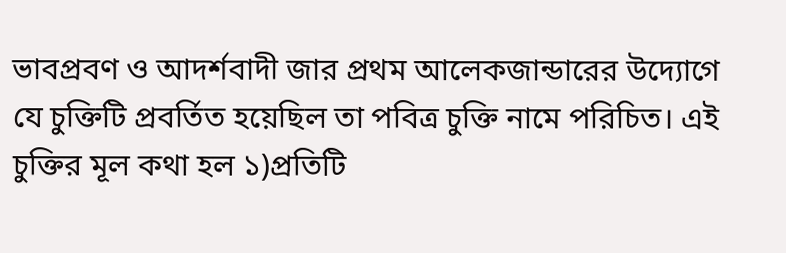ভাবপ্রবণ ও আদর্শবাদী জার প্রথম আলেকজান্ডারের উদ্যোগে যে চুক্তিটি প্রবর্তিত হয়েছিল তা পবিত্র চুক্তি নামে পরিচিত। এই চুক্তির মূল কথা হল ১)প্রতিটি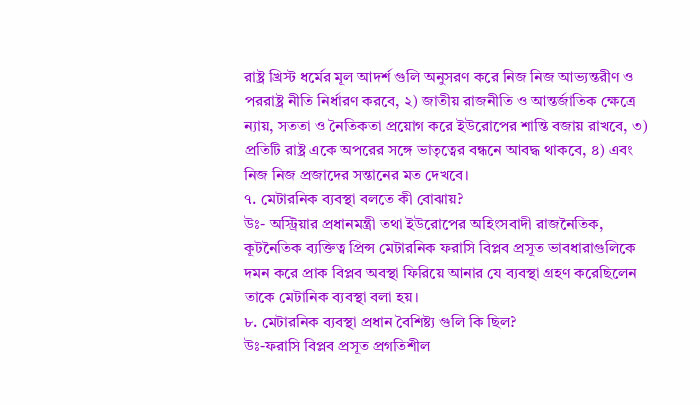রাষ্ট্র খ্রিস্ট ধর্মের মূল আদর্শ গুলি অনুসরণ করে নিজ নিজ আভ্যন্তরীণ ও পররাষ্ট্র নীতি নির্ধারণ করবে, ২) জাতীয় রাজনীতি ও আন্তর্জাতিক ক্ষেত্রে ন্যায়, সততা ও নৈতিকতা প্রয়োগ করে ইউরোপের শান্তি বজায় রাখবে, ৩) প্রতিটি রাষ্ট্র একে অপরের সঙ্গে ভাতৃত্বের বন্ধনে আবদ্ধ থাকবে, ৪) এবং নিজ নিজ প্রজাদের সন্তানের মত দেখবে।
৭. মেটারনিক ব্যবস্থা বলতে কী বোঝায়?
উঃ- অস্ট্রিয়ার প্রধানমন্ত্রী তথা ইউরোপের অহিংসবাদী রাজনৈতিক, কূটনৈতিক ব্যক্তিত্ব প্রিন্স মেটারনিক ফরাসি বিপ্লব প্রসূত ভাবধারাগুলিকে দমন করে প্রাক বিপ্লব অবস্থা ফিরিয়ে আনার যে ব্যবস্থা গ্রহণ করেছিলেন তাকে মেটানিক ব্যবস্থা বলা হয়।
৮. মেটারনিক ব্যবস্থা প্রধান বৈশিষ্ট্য গুলি কি ছিল?
উঃ-ফরাসি বিপ্লব প্রসূত প্রগতিশীল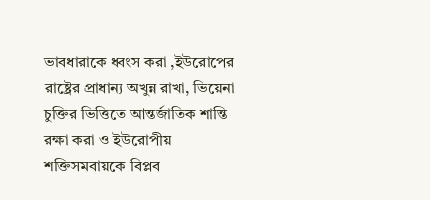ভাবধারাকে ধ্বংস করা ,ইউরোপের রাষ্ট্রের প্রাধান্য অখুন্ন রাখা, ভিয়েনা চুক্তির ভিত্তিতে আন্তর্জাতিক শান্তি রক্ষা করা ও ইউরোপীয় শক্তিসমবায়কে বিপ্লব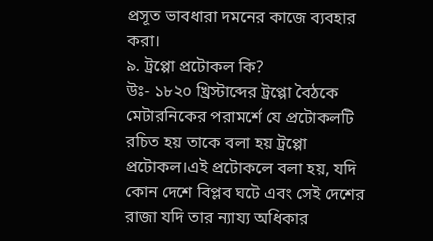প্রসূত ভাবধারা দমনের কাজে ব্যবহার করা।
৯. ট্রপ্পো প্রটোকল কি?
উঃ- ১৮২০ খ্রিস্টাব্দের ট্রপ্পো বৈঠকে মেটারনিকের পরামর্শে যে প্রটোকলটি রচিত হয় তাকে বলা হয় ট্রপ্পো প্রটোকল।এই প্রটোকলে বলা হয়, যদি কোন দেশে বিপ্লব ঘটে এবং সেই দেশের রাজা যদি তার ন্যায্য অধিকার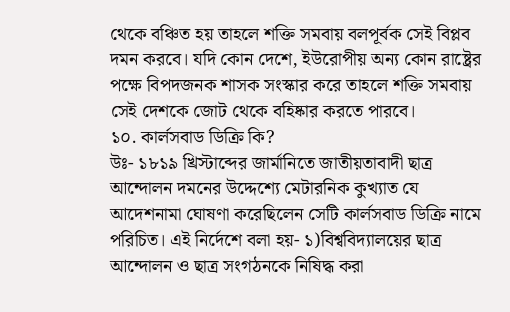থেকে বঞ্চিত হয় তাহলে শক্তি সমবায় বলপূর্বক সেই বিপ্লব দমন করবে। যদি কোন দেশে, ইউরোপীয় অন্য কোন রাষ্ট্রের পক্ষে বিপদজনক শাসক সংস্কার করে তাহলে শক্তি সমবায় সেই দেশকে জোট থেকে বহিষ্কার করতে পারবে।
১০. কার্লসবাড ডিক্রি কি?
উঃ- ১৮১৯ খ্রিস্টাব্দের জার্মানিতে জাতীয়তাবাদী ছাত্র আন্দোলন দমনের উদ্দেশ্যে মেটারনিক কুখ্যাত যে আদেশনামা ঘোষণা করেছিলেন সেটি কার্লসবাড ডিক্রি নামে পরিচিত। এই নির্দেশে বলা হয়- ১)বিশ্ববিদ্যালয়ের ছাত্র আন্দোলন ও ছাত্র সংগঠনকে নিষিদ্ধ করা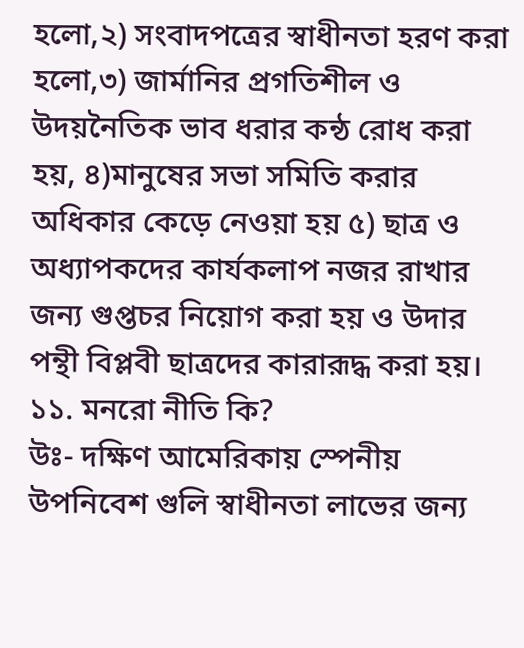হলো,২) সংবাদপত্রের স্বাধীনতা হরণ করা হলো,৩) জার্মানির প্রগতিশীল ও উদয়নৈতিক ভাব ধরার কন্ঠ রোধ করা হয়, ৪)মানুষের সভা সমিতি করার অধিকার কেড়ে নেওয়া হয় ৫) ছাত্র ও অধ্যাপকদের কার্যকলাপ নজর রাখার জন্য গুপ্তচর নিয়োগ করা হয় ও উদার পন্থী বিপ্লবী ছাত্রদের কারারূদ্ধ করা হয়।
১১. মনরো নীতি কি?
উঃ- দক্ষিণ আমেরিকায় স্পেনীয় উপনিবেশ গুলি স্বাধীনতা লাভের জন্য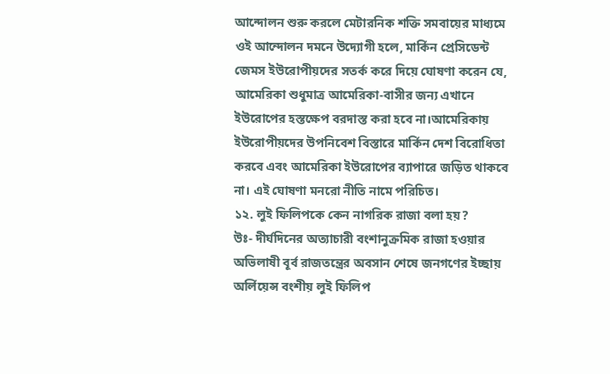আন্দোলন শুরু করলে মেটারনিক শক্তি সমবায়ের মাধ্যমে ওই আন্দোলন দমনে উদ্যোগী হলে, মার্কিন প্রেসিডেন্ট জেমস ইউরোপীয়দের সতর্ক করে দিয়ে ঘোষণা করেন যে, আমেরিকা শুধুমাত্র আমেরিকা-বাসীর জন্য এখানে ইউরোপের হস্তক্ষেপ বরদাস্ত করা হবে না।আমেরিকায় ইউরোপীয়দের উপনিবেশ বিস্তারে মার্কিন দেশ বিরোধিতা করবে এবং আমেরিকা ইউরোপের ব্যাপারে জড়িত থাকবে না। এই ঘোষণা মনরো নীতি নামে পরিচিত।
১২. লুই ফিলিপকে কেন নাগরিক রাজা বলা হয়?
উঃ- দীর্ঘদিনের অত্যাচারী বংশানুক্রমিক রাজা হওয়ার অভিলাষী বূর্ব রাজতন্ত্রের অবসান শেষে জনগণের ইচ্ছায় অর্লিয়েন্স বংশীয় লুই ফিলিপ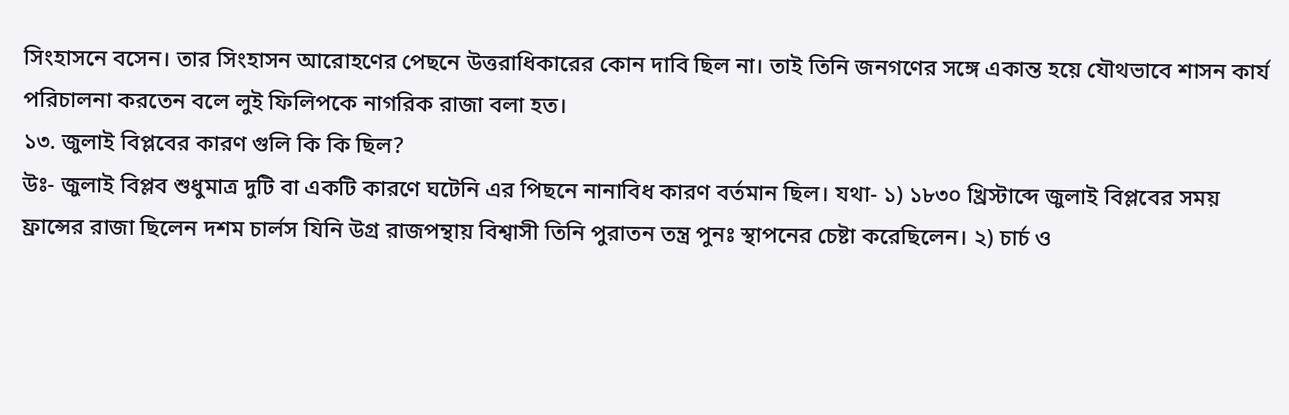সিংহাসনে বসেন। তার সিংহাসন আরোহণের পেছনে উত্তরাধিকারের কোন দাবি ছিল না। তাই তিনি জনগণের সঙ্গে একান্ত হয়ে যৌথভাবে শাসন কার্য পরিচালনা করতেন বলে লুই ফিলিপকে নাগরিক রাজা বলা হত।
১৩. জুলাই বিপ্লবের কারণ গুলি কি কি ছিল?
উঃ- জুলাই বিপ্লব শুধুমাত্র দুটি বা একটি কারণে ঘটেনি এর পিছনে নানাবিধ কারণ বর্তমান ছিল। যথা- ১) ১৮৩০ খ্রিস্টাব্দে জুলাই বিপ্লবের সময় ফ্রান্সের রাজা ছিলেন দশম চার্লস যিনি উগ্র রাজপন্থায় বিশ্বাসী তিনি পুরাতন তন্ত্র পুনঃ স্থাপনের চেষ্টা করেছিলেন। ২) চার্চ ও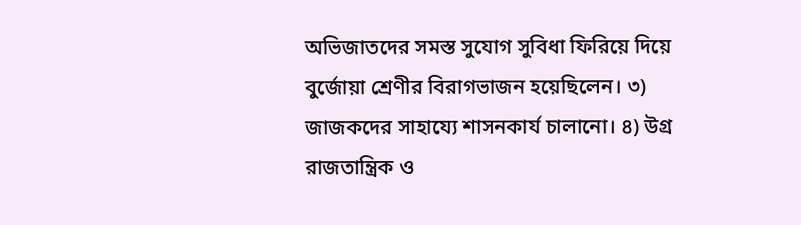অভিজাতদের সমস্ত সুযোগ সুবিধা ফিরিয়ে দিয়ে বুর্জোয়া শ্রেণীর বিরাগভাজন হয়েছিলেন। ৩) জাজকদের সাহায্যে শাসনকার্য চালানো। ৪) উগ্র রাজতান্ত্রিক ও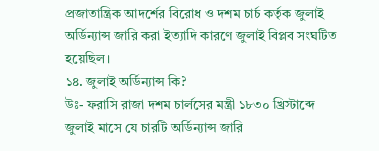প্রজাতান্ত্রিক আদর্শের বিরোধ ও দশম চার্চ কর্তৃক জুলাই অর্ডিন্যান্স জারি করা ইত্যাদি কারণে জুলাই বিপ্লব সংঘটিত হয়েছিল।
১৪. জুলাই অর্ডিন্যান্স কি?
উঃ- ফরাসি রাজা দশম চার্লসের মন্ত্রী ১৮৩০ খ্রিস্টাব্দে জুলাই মাসে যে চারটি অর্ডিন্যান্স জারি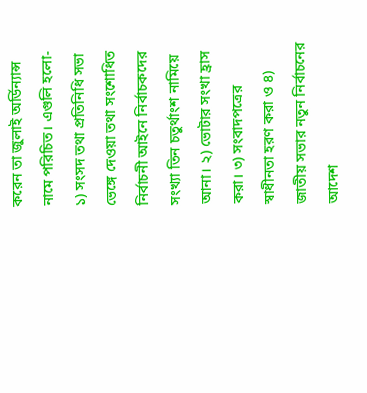করেন তা জুলাই অর্ডিন্যান্স নামে পরিচিত। এগুলি হলো- ১) সংসদ তথা প্রতিনিধি সভা ভেঙ্গে দেওয়া তথা সংশোধিত নির্বাচনী আইনে নির্বাচকদের সংখ্যা তিন চতুর্থাংশ নামিয়ে আনা। ২) ভোটার সংখা হ্রাস করা। ৩) সংবাদপত্রের স্বাধীনতা হরণ করা ও ৪) জাতীয় সভার নতুন নির্বাচনের আদেশ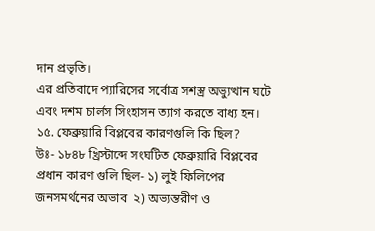দান প্রভৃতি।
এর প্রতিবাদে প্যারিসের সর্বোত্র সশস্ত্র অভ্যুত্থান ঘটে এবং দশম চার্লস সিংহাসন ত্যাগ করতে বাধ্য হন।
১৫. ফেব্রুয়ারি বিপ্লবের কারণগুলি কি ছিল?
উঃ- ১৮৪৮ খ্রিস্টাব্দে সংঘটিত ফেব্রুয়ারি বিপ্লবের প্রধান কারণ গুলি ছিল- ১) লুই ফিলিপের জনসমর্থনের অভাব ‌ ২) অভ্যন্তরীণ ও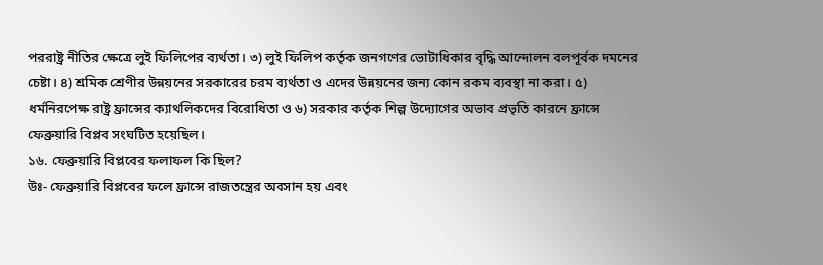পররাষ্ট্র নীতির ক্ষেত্রে লুই ফিলিপের ব্যর্থতা। ৩) লুই ফিলিপ কর্তৃক জনগণের ভোটাধিকার বৃদ্ধি আন্দোলন বলপূর্বক দমনের চেষ্টা। ৪) শ্রমিক শ্রেণীর উন্নয়নের সরকারের চরম ব্যর্থতা ও এদের উন্নয়নের জন্য কোন রকম ব্যবস্থা না করা। ৫) ধর্মনিরপেক্ষ রাষ্ট্র ফ্রান্সের ক্যাথলিকদের বিরোধিতা ও ৬) সরকার কর্তৃক শিল্প উদ্যোগের অভাব প্রভৃতি কারনে ফ্রান্সে ফেব্রুয়ারি বিপ্লব সংঘটিত হয়েছিল।
১৬. ফেব্রুয়ারি বিপ্লবের ফলাফল কি ছিল?
উঃ- ফেব্রুয়ারি বিপ্লবের ফলে ফ্রান্সে রাজতন্ত্রের অবসান হয় এবং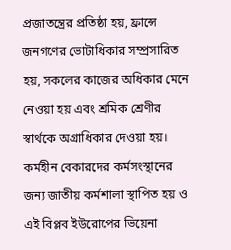প্রজাতন্ত্রের প্রতিষ্ঠা হয়, ফ্রান্সে জনগণের ভোটাধিকার সম্প্রসারিত হয়, সকলের কাজের অধিকার মেনে নেওয়া হয় এবং শ্রমিক শ্রেণীর স্বার্থকে অগ্রাধিকার দেওয়া হয়। কর্মহীন বেকারদের কর্মসংস্থানের জন্য জাতীয় কর্মশালা স্থাপিত হয় ও এই বিপ্লব ইউরোপের ভিয়েনা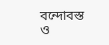বন্দোবস্ত ও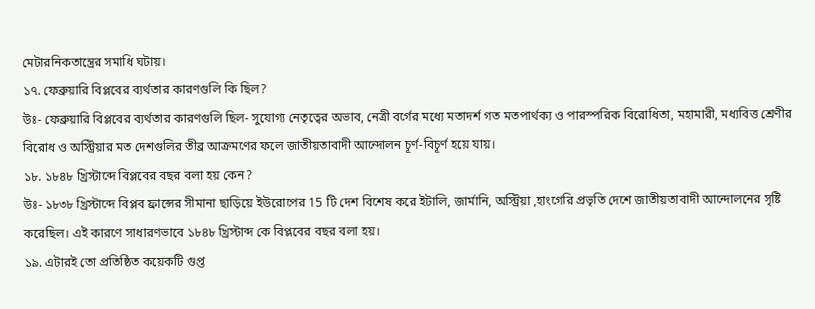মেটারনিকতান্ত্রের সমাধি ঘটায়।
১৭. ফেব্রুয়ারি বিপ্লবের ব্যর্থতার কারণগুলি কি ছিল?
উঃ- ফেব্রুয়ারি বিপ্লবের ব্যর্থতার কারণগুলি ছিল- সুযোগ্য নেতৃত্বের অভাব, নেত্রী বর্গের মধ্যে মতাদর্শ গত মতপার্থক্য ও পারস্পরিক বিরোধিতা, মহামারী, মধ্যবিত্ত শ্রেণীর বিরোধ ও অস্ট্রিয়ার মত দেশগুলির তীব্র আক্রমণের ফলে জাতীয়তাবাদী আন্দোলন চূর্ণ-বিচূর্ণ হয়ে যায়।
১৮. ১৮৪৮ খ্রিস্টাব্দে বিপ্লবের বছর বলা হয় কেন?
উঃ- ১৮৩৮ খ্রিস্টাব্দে বিপ্লব ফ্রান্সের সীমানা ছাড়িয়ে ইউরোপের 15 টি দেশ বিশেষ করে ইটালি, জার্মানি, অস্ট্রিয়া ,হাংগেরি প্রভৃতি দেশে জাতীয়তাবাদী আন্দোলনের সৃষ্টি করেছিল। এই কারণে সাধারণভাবে ১৮৪৮ খ্রিস্টাব্দ কে বিপ্লবের বছর বলা হয়।
১৯. এটারই তো প্রতিষ্ঠিত কয়েকটি গুপ্ত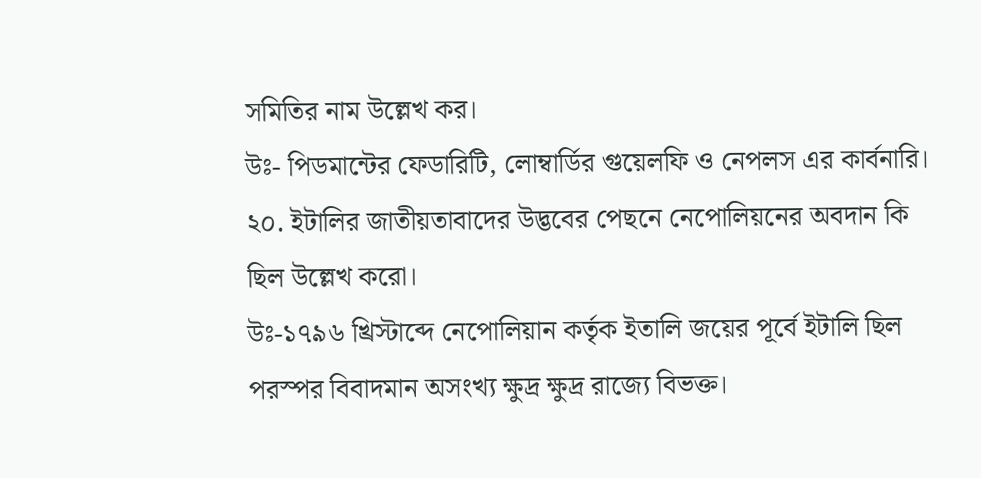সমিতির নাম উল্লেখ কর।
উঃ- পিডমান্টের ফেডারিটি, লোম্বার্ডির গুয়েলফি ও নেপলস এর কার্বনারি।
২০. ইটালির জাতীয়তাবাদের উদ্ভবের পেছনে নেপোলিয়নের অবদান কি ছিল উল্লেখ করো।
উঃ-১৭৯৬ খ্রিস্টাব্দে নেপোলিয়ান কর্তৃক ইতালি জয়ের পূর্বে ইটালি ছিল পরস্পর বিবাদমান অসংখ্য ক্ষুদ্র ক্ষুদ্র রাজ্যে বিভক্ত।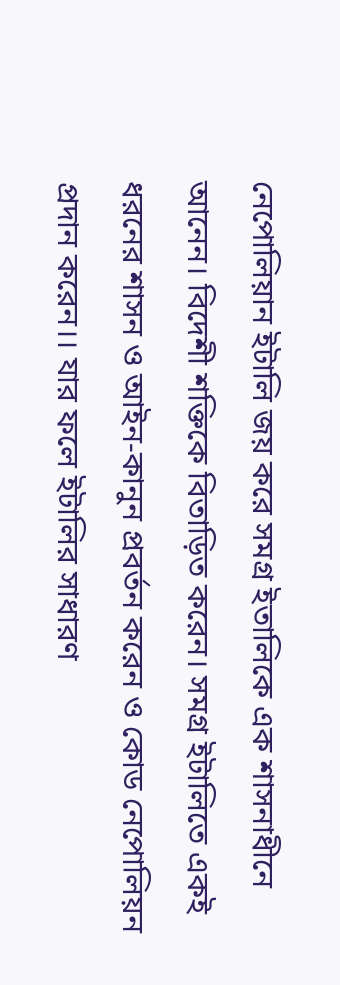নেপোলিয়ান ইটালি জয় করে সমগ্র ইতালিকে এক শাসনাধীনে আনেন। বিদেশী শক্তিকে বিতাড়িত করেন। সমগ্র ইটালিতে একই ধরনের শাসন ও আইন-কানুন প্রবর্তন করেন ও কোড নেপোলিয়ন প্রদান করেন।। যার ফলে ইটালির সাধারণ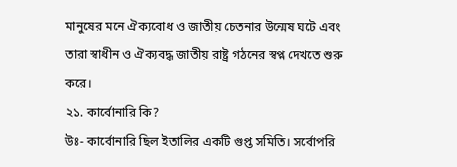মানুষের মনে ঐক্যবোধ ও জাতীয় চেতনার উন্মেষ ঘটে এবং তারা স্বাধীন ও ঐক্যবদ্ধ জাতীয় রাষ্ট্র গঠনের স্বপ্ন দেখতে শুরু করে।
২১. কার্বোনারি কি?
উঃ- কার্বোনারি ছিল ইতালির একটি গুপ্ত সমিতি। সর্বোপরি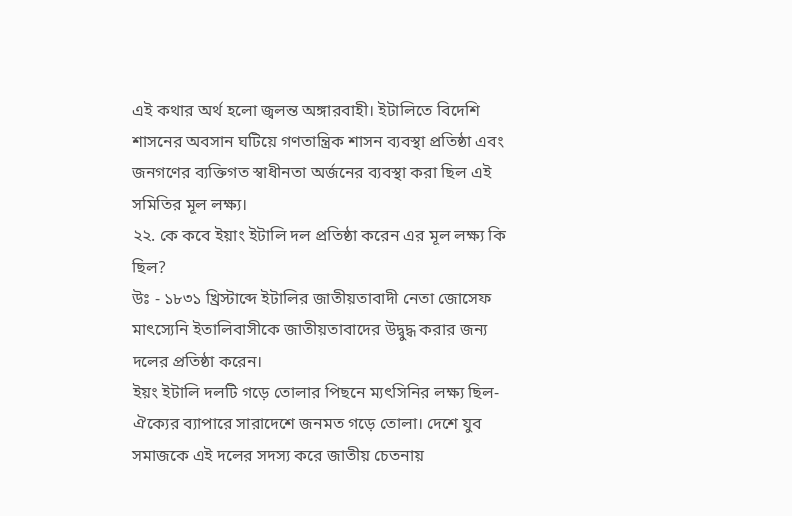এই কথার অর্থ হলো জ্বলন্ত অঙ্গারবাহী। ইটালিতে বিদেশি শাসনের অবসান ঘটিয়ে গণতান্ত্রিক শাসন ব্যবস্থা প্রতিষ্ঠা এবং জনগণের ব্যক্তিগত স্বাধীনতা অর্জনের ব্যবস্থা করা ছিল এই সমিতির মূল লক্ষ্য।
২২. কে কবে ইয়াং ইটালি দল প্রতিষ্ঠা করেন এর মূল লক্ষ্য কি ছিল?
উঃ - ১৮৩১ খ্রিস্টাব্দে ইটালির জাতীয়তাবাদী নেতা জোসেফ মাৎস্যেনি ইতালিবাসীকে জাতীয়তাবাদের উদ্বুদ্ধ করার জন্য দলের প্রতিষ্ঠা করেন।
ইয়ং ইটালি দলটি গড়ে তোলার পিছনে ম্যৎসিনির লক্ষ্য ছিল- ঐক্যের ব্যাপারে সারাদেশে জনমত গড়ে তোলা। দেশে যুব সমাজকে এই দলের সদস্য করে জাতীয় চেতনায়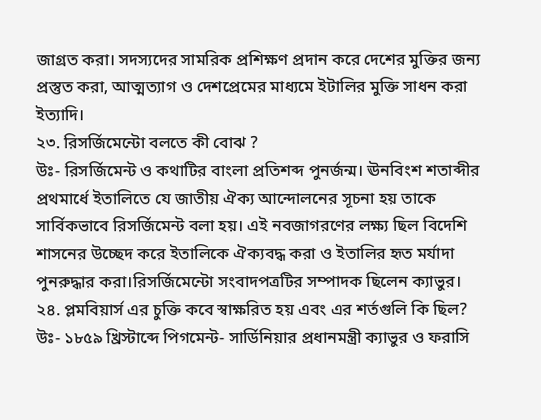জাগ্রত করা। সদস্যদের সামরিক প্রশিক্ষণ প্রদান করে দেশের মুক্তির জন্য প্রস্তুত করা, আত্মত্যাগ ও দেশপ্রেমের মাধ্যমে ইটালির মুক্তি সাধন করা ইত্যাদি।
২৩. রিসর্জিমেন্টো বলতে কী বোঝ ?
উঃ- রিসর্জিমেন্ট ও কথাটির বাংলা প্রতিশব্দ পুনর্জন্ম। ঊনবিংশ শতাব্দীর প্রথমার্ধে ইতালিতে যে জাতীয় ঐক্য আন্দোলনের সূচনা হয় তাকে সার্বিকভাবে রিসর্জিমেন্ট বলা হয়। এই নবজাগরণের লক্ষ্য ছিল বিদেশি শাসনের উচ্ছেদ করে ইতালিকে ঐক্যবদ্ধ করা ও ইতালির হৃত মর্যাদা পুনরুদ্ধার করা।রিসর্জিমেন্টো সংবাদপত্রটির সম্পাদক ছিলেন ক্যাভুর।
২৪. প্লমবিয়ার্স এর চুক্তি কবে স্বাক্ষরিত হয় এবং এর শর্তগুলি কি ছিল?
উঃ- ১৮৫৯ খ্রিস্টাব্দে পিগমেন্ট- সার্ডিনিয়ার প্রধানমন্ত্রী ক্যাভুর ও ফরাসি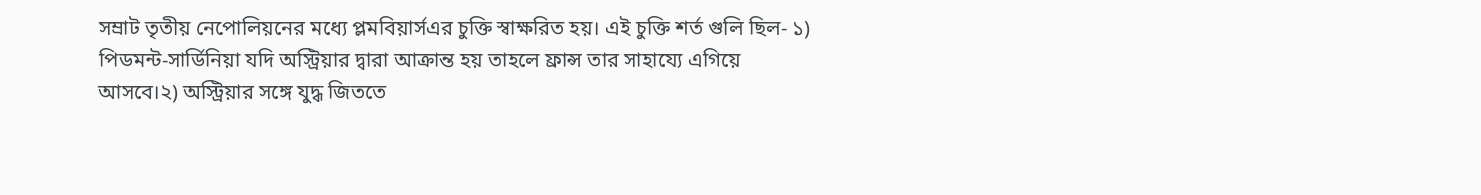সম্রাট তৃতীয় নেপোলিয়নের মধ্যে প্লমবিয়ার্সএর চুক্তি স্বাক্ষরিত হয়। এই চুক্তি শর্ত গুলি ছিল- ১) পিডমন্ট-সার্ডিনিয়া যদি অস্ট্রিয়ার দ্বারা আক্রান্ত হয় তাহলে ফ্রান্স তার সাহায্যে এগিয়ে আসবে।২) অস্ট্রিয়ার সঙ্গে যুদ্ধ জিততে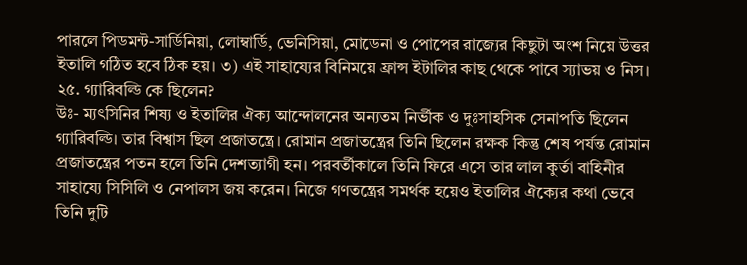পারলে পিডমন্ট-সার্ডিনিয়া, লোম্বার্ডি, ভেনিসিয়া, মোডেনা ও পোপের রাজ্যের কিছুটা অংশ নিয়ে উত্তর ইতালি গঠিত হবে ঠিক হয়। ৩) এই সাহায্যের বিনিময়ে ফ্রান্স ইটালির কাছ থেকে পাবে স্যাভয় ও নিস।
২৫. গ্যারিবল্ডি কে ছিলেন?
উঃ- ম্যৎসিনির শিষ্য ও ইতালির ঐক্য আন্দোলনের অন্যতম নির্ভীক ও দুঃসাহসিক সেনাপতি ছিলেন গ্যারিবল্ডি। তার বিশ্বাস ছিল প্রজাতন্ত্রে। রোমান প্রজাতন্ত্রের তিনি ছিলেন রক্ষক কিন্তু শেষ পর্যন্ত রোমান প্রজাতন্ত্রের পতন হলে তিনি দেশত্যাগী হন। পরবর্তীকালে তিনি ফিরে এসে তার লাল কুর্তা বাহিনীর সাহায্যে সিসিলি ও নেপালস জয় করেন। নিজে গণতন্ত্রের সমর্থক হয়েও ইতালির ঐক্যের কথা ভেবে তিনি দুটি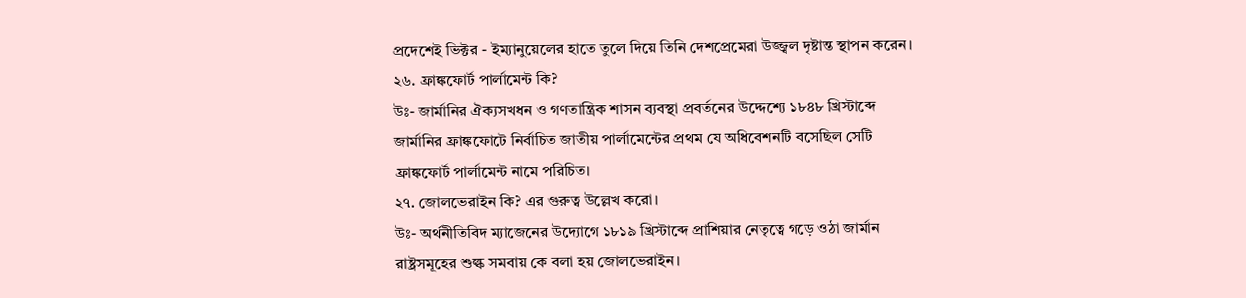প্রদেশেই ভিক্টর - ইম্যানুয়েলের হাতে তুলে দিয়ে তিনি দেশপ্রেমেরা উজ্জ্বল দৃষ্টান্ত স্থাপন করেন।
২৬. ফ্রাঙ্কফোর্ট পার্লামেন্ট কি?
উঃ- জার্মানির ঐক্যসখধন ও গণতান্ত্রিক শাসন ব্যবস্থা প্রবর্তনের উদ্দেশ্যে ১৮৪৮ খ্রিস্টাব্দে জার্মানির ফ্রাঙ্কফোটে নির্বাচিত জাতীয় পার্লামেন্টের প্রথম যে অধিবেশনটি বসেছিল সেটি ফ্রাঙ্কফোর্ট পার্লামেন্ট নামে পরিচিত।
২৭. জোলভেরাইন কি? এর গুরুত্ব উল্লেখ করো।
উঃ- অর্থনীতিবিদ ম্যাজেনের উদ্যোগে ১৮১৯ খ্রিস্টাব্দে প্রাশিয়ার নেতৃত্বে গড়ে ওঠা জার্মান রাষ্ট্রসমূহের শুল্ক সমবায় কে বলা হয় জোলভেরাইন।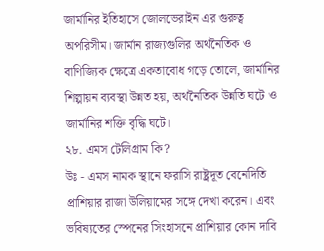জার্মানির ইতিহাসে জোলভেরাইন এর গুরুত্ব অপরিসীম। জার্মান রাজ্যগুলির অর্থনৈতিক ও বাণিজ্যিক ক্ষেত্রে একতাবোধ গড়ে তোলে, জার্মানির শিল্পায়ন ব্যবস্থা উন্নত হয়, অর্থনৈতিক উন্নতি ঘটে ও জার্মানির শক্তি বৃদ্ধি ঘটে।
২৮. এমস টেলিগ্রাম কি?
উঃ - এমস নামক স্থানে ফরাসি রাষ্ট্রদূত বেনেদিতি প্রাশিয়ার রাজা উলিয়ামের সঙ্গে দেখা করেন। এবং ভবিষ্যতের স্পেনের সিংহাসনে প্রাশিয়ার কোন দাবি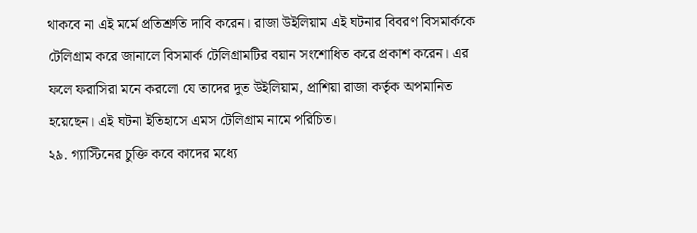থাকবে না এই মর্মে প্রতিশ্রুতি দাবি করেন। রাজা উইলিয়াম এই ঘটনার বিবরণ বিসমার্ককে টেলিগ্রাম করে জানালে বিসমার্ক টেলিগ্রামটির বয়ান সংশোধিত করে প্রকাশ করেন। এর ফলে ফরাসিরা মনে করলো যে তাদের দুত উইলিয়াম, প্রাশিয়া রাজা কর্তৃক অপমানিত হয়েছেন। এই ঘটনা ইতিহাসে এমস টেলিগ্রাম নামে পরিচিত।
২৯. গ্যাস্টিনের চুক্তি কবে কাদের মধ্যে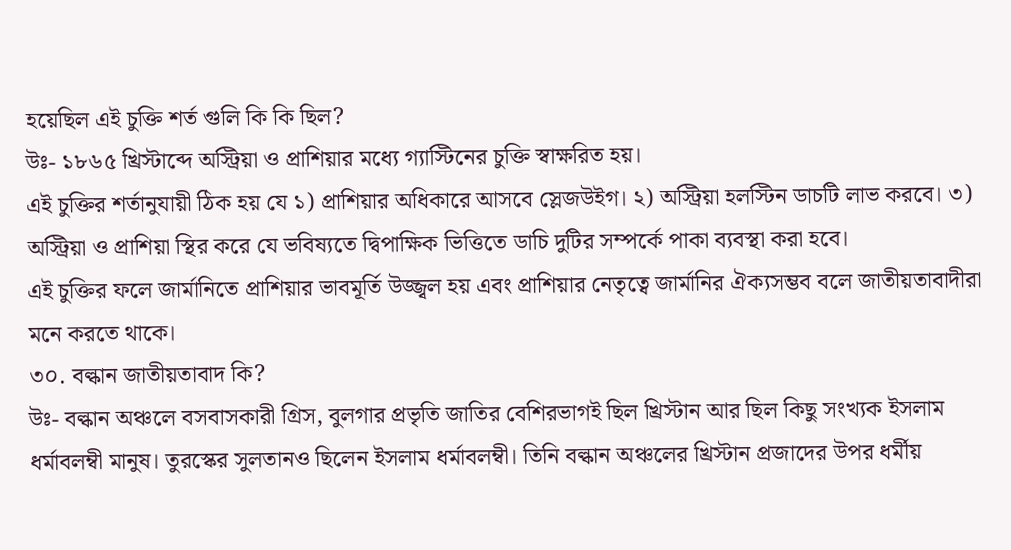হয়েছিল এই চুক্তি শর্ত গুলি কি কি ছিল?
উঃ- ১৮৬৫ খ্রিস্টাব্দে অস্ট্রিয়া ও প্রাশিয়ার মধ্যে গ্যাস্টিনের চুক্তি স্বাক্ষরিত হয়।
এই চুক্তির শর্তানুযায়ী ঠিক হয় যে ১) প্রাশিয়ার অধিকারে আসবে স্লেজউইগ। ২) অস্ট্রিয়া হলস্টিন ডাচটি লাভ করবে। ৩) অস্ট্রিয়া ও প্রাশিয়া স্থির করে যে ভবিষ্যতে দ্বিপাক্ষিক ভিত্তিতে ডাচি দুটির সম্পর্কে পাকা ব্যবস্থা করা হবে।
এই চুক্তির ফলে জার্মানিতে প্রাশিয়ার ভাবমূর্তি উজ্জ্বল হয় এবং প্রাশিয়ার নেতৃত্বে জার্মানির ঐক্যসম্ভব বলে জাতীয়তাবাদীরা মনে করতে থাকে।
৩০. বল্কান জাতীয়তাবাদ কি?
উঃ- বল্কান অঞ্চলে বসবাসকারী গ্রিস, বুলগার প্রভৃতি জাতির বেশিরভাগই ছিল খ্রিস্টান আর ছিল কিছু সংখ্যক ইসলাম ধর্মাবলম্বী মানুষ। তুরস্কের সুলতানও ছিলেন ইসলাম ধর্মাবলম্বী। তিনি বল্কান অঞ্চলের খ্রিস্টান প্রজাদের উপর ধর্মীয়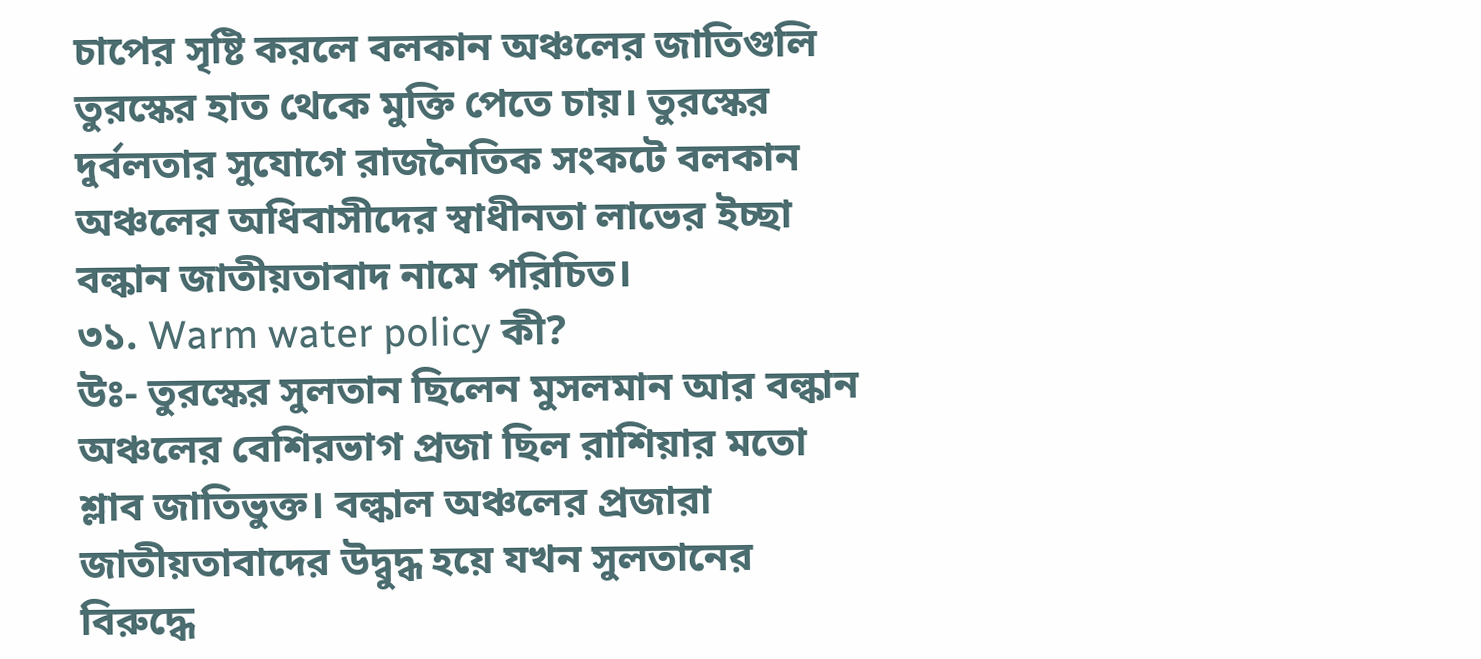চাপের সৃষ্টি করলে বলকান অঞ্চলের জাতিগুলি তুরস্কের হাত থেকে মুক্তি পেতে চায়। তুরস্কের দুর্বলতার সুযোগে রাজনৈতিক সংকটে বলকান অঞ্চলের অধিবাসীদের স্বাধীনতা লাভের ইচ্ছা বল্কান জাতীয়তাবাদ নামে পরিচিত।
৩১. Warm water policy কী?
উঃ- তুরস্কের সুলতান ছিলেন মুসলমান আর বল্কান অঞ্চলের বেশিরভাগ প্রজা ছিল রাশিয়ার মতো শ্লাব জাতিভুক্ত। বল্কাল অঞ্চলের প্রজারা জাতীয়তাবাদের উদ্বুদ্ধ হয়ে যখন সুলতানের বিরুদ্ধে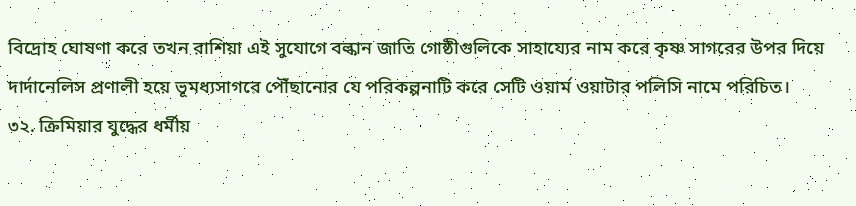বিদ্রোহ ঘোষণা করে তখন রাশিয়া এই সুযোগে বল্কান জাতি গোষ্ঠীগুলিকে সাহায্যের নাম করে কৃষ্ণ সাগরের উপর দিয়ে দার্দানেলিস প্রণালী হয়ে ভূমধ্যসাগরে পৌঁছানোর যে পরিকল্পনাটি করে সেটি ওয়ার্ম ওয়াটার পলিসি নামে পরিচিত।
৩২. ক্রিমিয়ার যুদ্ধের ধর্মীয়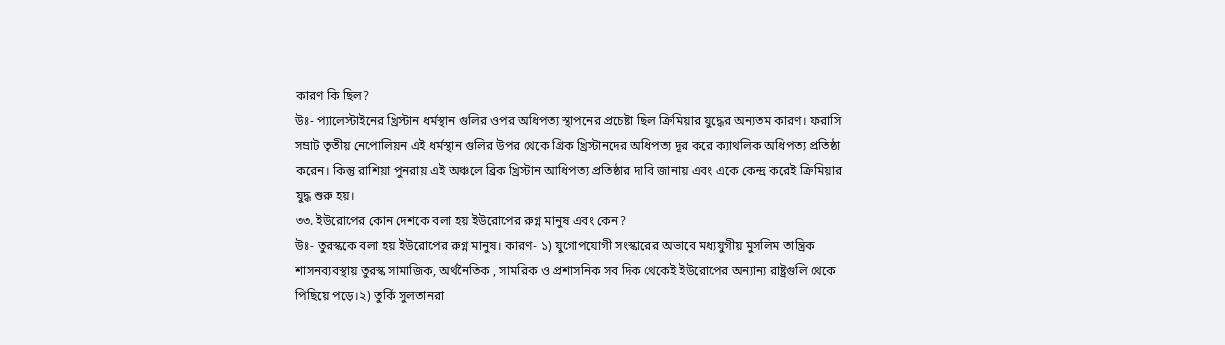কারণ কি ছিল?
উঃ- প্যালেস্টাইনের খ্রিস্টান ধর্মস্থান গুলির ওপর অধিপত্য স্থাপনের প্রচেষ্টা ছিল ক্রিমিয়ার যুদ্ধের অন্যতম কারণ। ফরাসি সম্রাট তৃতীয় নেপোলিয়ন এই ধর্মস্থান গুলির উপর থেকে গ্রিক খ্রিস্টানদের অধিপত্য দূর করে ক্যাথলিক অধিপত্য প্রতিষ্ঠা করেন। কিন্তু রাশিয়া পুনরায় এই অঞ্চলে ব্রিক খ্রিস্টান আধিপত্য প্রতিষ্ঠার দাবি জানায় এবং একে কেন্দ্র করেই ক্রিমিয়ার যুদ্ধ শুরু হয়।
৩৩. ইউরোপের কোন দেশকে বলা হয় ইউরোপের রুগ্ন মানুষ এবং কেন?
উঃ- তুরস্ককে বলা হয় ইউরোপের রুগ্ন মানুষ। কারণ- ১) যুগোপযোগী সংস্কারের অভাবে মধ্যযুগীয় মুসলিম তান্ত্রিক শাসনব্যবস্থায় তুরস্ক সামাজিক, অর্থনৈতিক , সামরিক ও প্রশাসনিক সব দিক থেকেই ইউরোপের অন্যান্য রাষ্ট্রগুলি থেকে পিছিয়ে পড়ে।২) তুর্কি সুলতানরা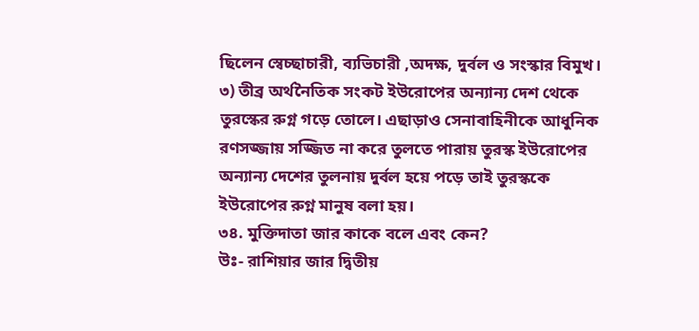ছিলেন স্বেচ্ছাচারী, ব্যভিচারী ,অদক্ষ, দুর্বল ও সংস্কার বিমুখ। ৩) তীব্র অর্থনৈতিক সংকট ইউরোপের অন্যান্য দেশ থেকে তুরস্কের রুগ্ন গড়ে তোলে। এছাড়াও সেনাবাহিনীকে আধুনিক রণসজ্জায় সজ্জিত না করে তুলতে পারায় তুরস্ক ইউরোপের অন্যান্য দেশের তুলনায় দুর্বল হয়ে পড়ে তাই তুরস্ককে ইউরোপের রুগ্ন মানুষ বলা হয়।
৩৪. মুক্তিদাতা জার কাকে বলে এবং কেন?
উঃ- রাশিয়ার জার দ্বিতীয়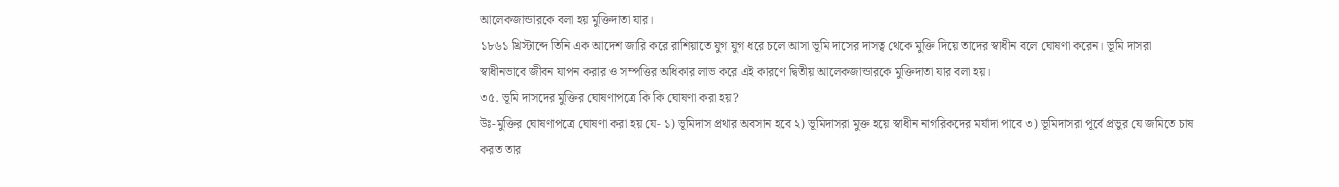আলেকজান্ডারকে বলা হয় মুক্তিদাতা যার।
১৮৬১ খ্রিস্টাব্দে তিনি এক আদেশ জারি করে রাশিয়াতে যুগ যুগ ধরে চলে আসা ভূমি দাসের দাসত্ব থেকে মুক্তি দিয়ে তাদের স্বাধীন বলে ঘোষণা করেন। ভূমি দাসরা স্বাধীনভাবে জীবন যাপন করার ও সম্পত্তির অধিকার লাভ করে এই কারণে দ্বিতীয় আলেকজান্ডারকে মুক্তিদাতা যার বলা হয়।
৩৫. ভূমি দাসদের মুক্তির ঘোষণাপত্রে কি কি ঘোষণা করা হয়?
উঃ-মুক্তির ঘোষণাপত্রে ঘোষণা করা হয় যে- ১) ভূমিদাস প্রথার অবসান হবে ২) ভূমিদাসরা মুক্ত হয়ে স্বাধীন নাগরিকদের মর্যাদা পাবে ৩) ভূমিদাসরা পূর্বে প্রভুর যে জমিতে চাষ করত তার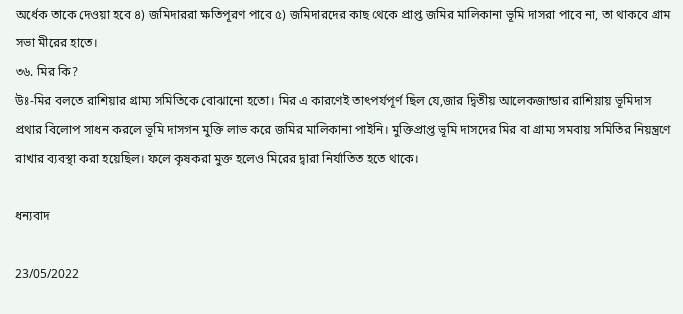অর্ধেক তাকে দেওয়া হবে ৪) জমিদাররা ক্ষতিপূরণ পাবে ৫) জমিদারদের কাছ থেকে প্রাপ্ত জমির মালিকানা ভূমি দাসরা পাবে না, তা থাকবে গ্রাম সভা মীরের হাতে।
৩৬. মির কি?
উঃ-মির বলতে রাশিয়ার গ্রাম্য সমিতিকে বোঝানো হতো। মির এ কারণেই তাৎপর্যপূর্ণ ছিল যে,জার দ্বিতীয় আলেকজান্ডার রাশিয়ায় ভূমিদাস প্রথার বিলোপ সাধন করলে ভূমি দাসগন মুক্তি লাভ করে জমির মালিকানা পাইনি। মুক্তিপ্রাপ্ত ভূমি দাসদের মির বা গ্রাম্য সমবায় সমিতির নিয়ন্ত্রণে রাখার ব্যবস্থা করা হয়েছিল। ফলে কৃষকরা মুক্ত হলেও মিরের দ্বারা নির্যাতিত হতে থাকে।

ধন্যবাদ

23/05/2022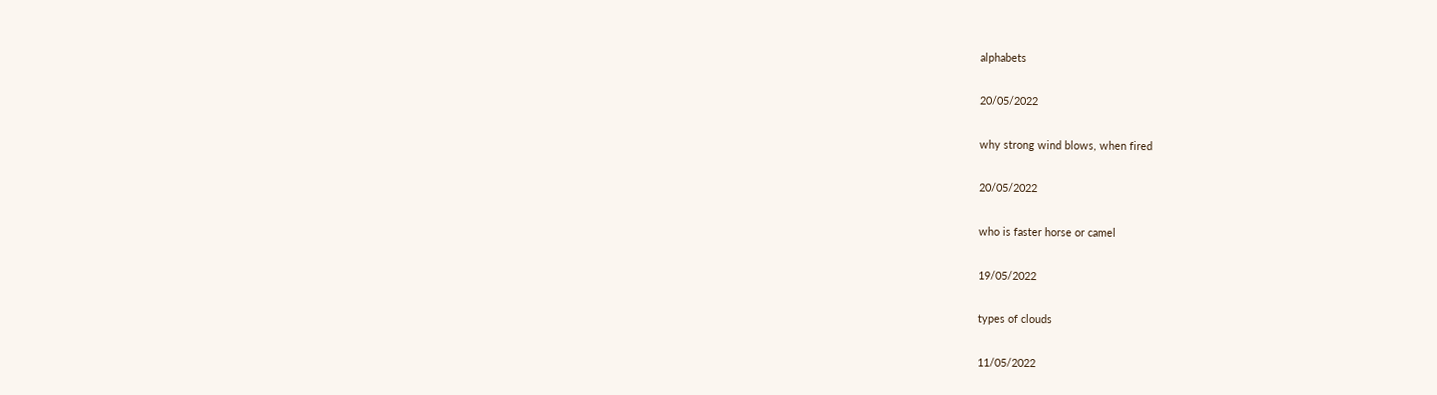alphabets

20/05/2022

why strong wind blows, when fired

20/05/2022

who is faster horse or camel

19/05/2022

types of clouds

11/05/2022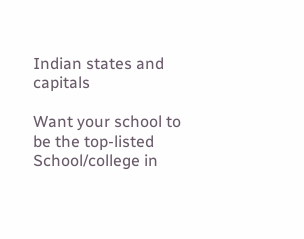Indian states and capitals

Want your school to be the top-listed School/college in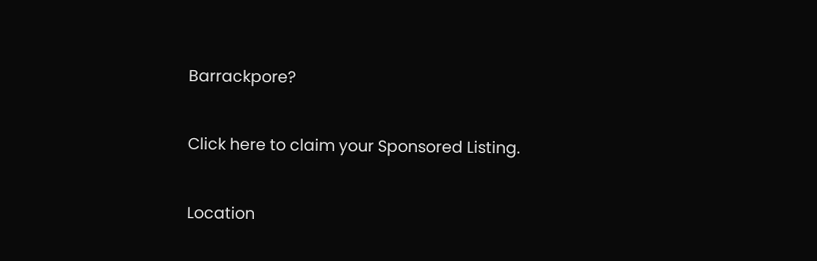Barrackpore?

Click here to claim your Sponsored Listing.

Location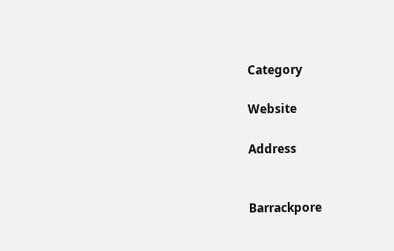Category

Website

Address


Barrackpore